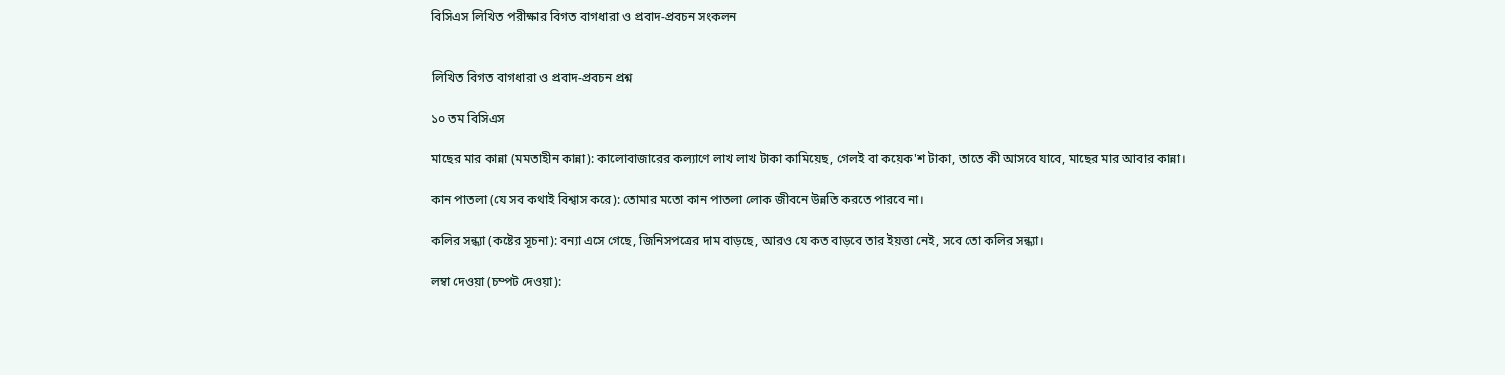বিসিএস লিখিত পরীক্ষার বিগত বাগধারা ও প্রবাদ-প্রবচন সংকলন


লিখিত বিগত বাগধারা ও প্রবাদ-প্রবচন প্রশ্ন

১০ তম বিসিএস

মাছের মার কান্না (মমতাহীন কান্না): কালোবাজারের কল্যাণে লাখ লাখ টাকা কামিয়েছ, গেলই বা কয়েক'শ টাকা, তাতে কী আসবে যাবে, মাছের মার আবার কান্না।

কান পাতলা (যে সব কথাই বিশ্বাস করে): তোমার মতো কান পাতলা লোক জীবনে উন্নতি করতে পারবে না।

কলির সন্ধ্যা (কষ্টের সূচনা): বন্যা এসে গেছে, জিনিসপত্রের দাম বাড়ছে, আরও যে কত বাড়বে তার ইয়ত্তা নেই, সবে তো কলির সন্ধ্যা।

লম্বা দেওয়া (চম্পট দেওয়া):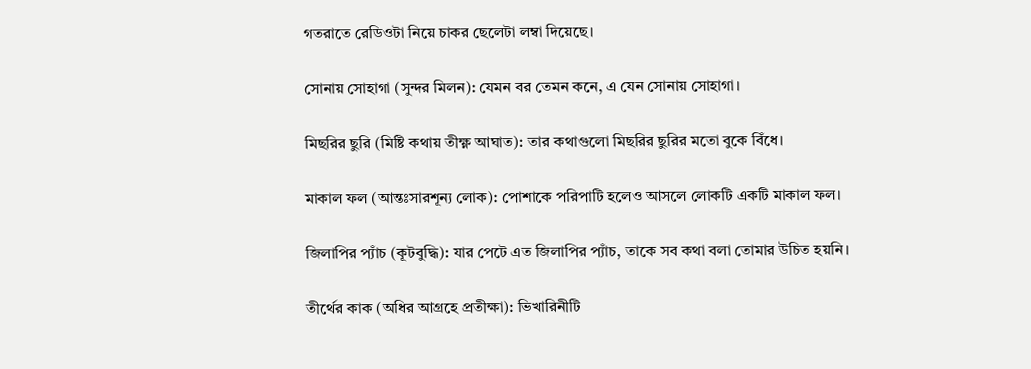গতরাতে রেডিওটা নিয়ে চাকর ছেলেটা লম্বা দিয়েছে।

সোনায় সোহাগা (সুন্দর মিলন): যেমন বর তেমন কনে, এ যেন সোনায় সোহাগা।

মিছরির ছুরি (মিষ্টি কথায় তীক্ষ্ণ আঘাত): তার কথাগুলো মিছরির ছুরির মতো বুকে বিঁধে।

মাকাল ফল (আন্তঃসারশূন্য লোক): পোশাকে পরিপাটি হলেও আসলে লোকটি একটি মাকাল ফল।

জিলাপির প্যাঁচ (কূটবুদ্ধি): যার পেটে এত জিলাপির প্যাঁচ, তাকে সব কথা বলা তোমার উচিত হয়নি।

তীর্থের কাক (অধির আগ্রহে প্রতীক্ষা): ভিখারিনীটি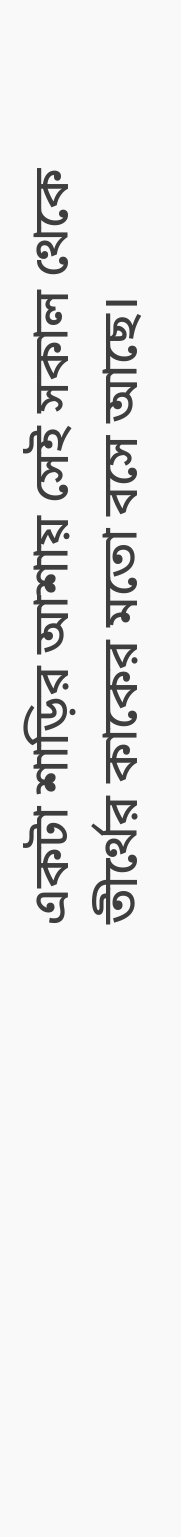একটা শাড়ির আশায় সেই সকাল থেকে তীর্থের কাকের মতো বসে আছে।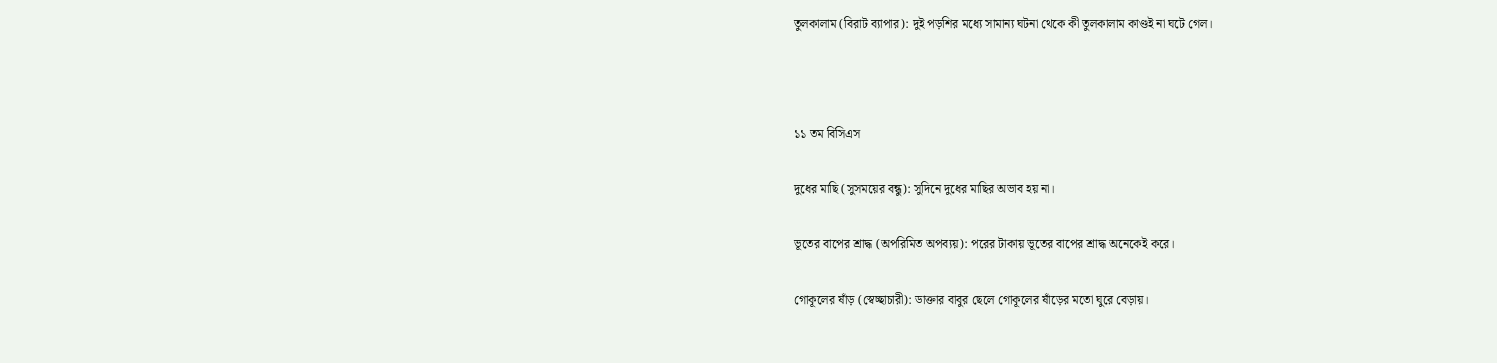তুলকালাম (বিরাট ব্যাপার): দুই পড়শির মধ্যে সামান্য ঘটনা থেকে কী তুলকালাম কাণ্ডই না ঘটে গেল।



১১ তম বিসিএস

দুধের মাছি (সুসময়ের বন্ধু): সুদিনে দুধের মাছির অভাব হয় না।

ভূতের বাপের শ্রাদ্ধ (অপরিমিত অপব্যয়): পরের টাকায় ভূতের বাপের শ্রাদ্ধ অনেকেই করে।

গোকূলের ষাঁড় (স্বেচ্ছাচারী): ডাক্তার বাবুর ছেলে গোকূলের ষাঁড়ের মতো ঘুরে বেড়ায়।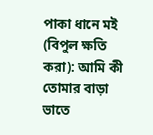পাকা ধানে মই (বিপুল ক্ষতি করা): আমি কী তোমার বাড়া ভাতে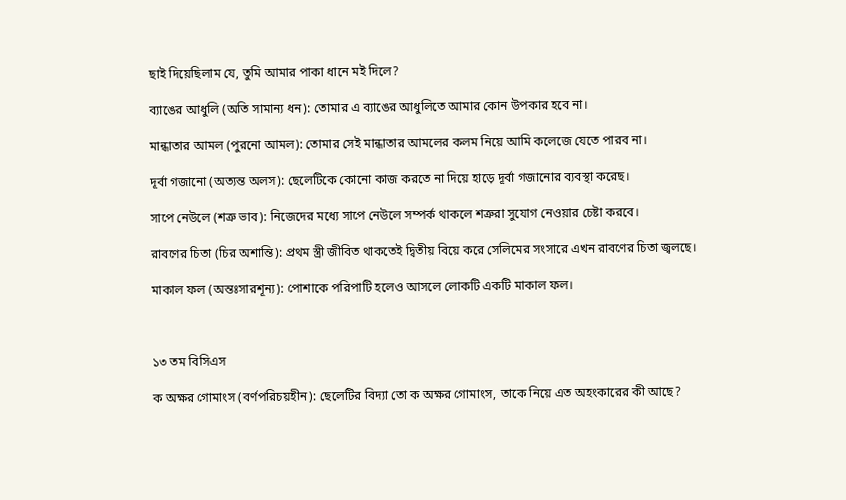ছাই দিয়েছিলাম যে, তুমি আমার পাকা ধানে মই দিলে?

ব্যাঙের আধুলি (অতি সামান্য ধন): তোমার এ ব্যাঙের আধুলিতে আমার কোন উপকার হবে না।

মান্ধাতার আমল (পুরনো আমল): তোমার সেই মান্ধাতার আমলের কলম নিয়ে আমি কলেজে যেতে পারব না।

দূর্বা গজানো (অত্যন্ত অলস): ছেলেটিকে কোনো কাজ করতে না দিয়ে হাড়ে দূর্বা গজানোর ব্যবস্থা করেছ।

সাপে নেউলে (শত্রু ভাব): নিজেদের মধ্যে সাপে নেউলে সম্পর্ক থাকলে শত্রুরা সুযোগ নেওয়ার চেষ্টা করবে।

রাবণের চিতা (চির অশান্তি): প্রথম স্ত্রী জীবিত থাকতেই দ্বিতীয় বিয়ে করে সেলিমের সংসারে এখন রাবণের চিতা জ্বলছে।

মাকাল ফল (অন্তঃসারশূন্য): পোশাকে পরিপাটি হলেও আসলে লোকটি একটি মাকাল ফল।



১৩ তম বিসিএস

ক অক্ষর গোমাংস (বর্ণপরিচয়হীন): ছেলেটির বিদ্যা তো ক অক্ষর গোমাংস, তাকে নিয়ে এত অহংকারের কী আছে?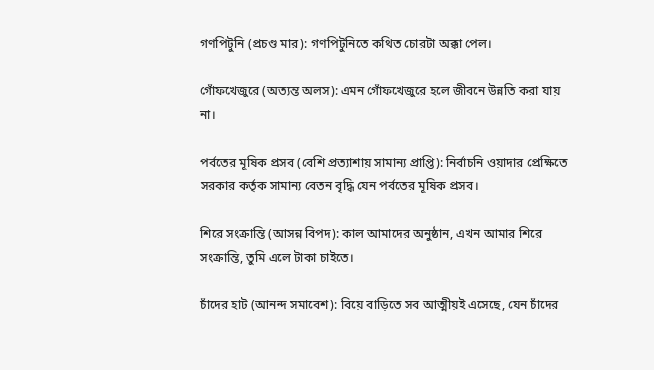গণপিটুনি (প্রচণ্ড মার): গণপিটুনিতে কথিত চোরটা অক্কা পেল।

গোঁফখেজুরে (অত্যন্ত অলস): এমন গোঁফখেজুরে হলে জীবনে উন্নতি করা যায় না।

পর্বতের মূষিক প্রসব (বেশি প্রত্যাশায় সামান্য প্রাপ্তি): নির্বাচনি ওয়াদার প্রেক্ষিতে সরকার কর্তৃক সামান্য বেতন বৃদ্ধি যেন পর্বতের মূষিক প্রসব।

শিরে সংক্রান্তি (আসন্ন বিপদ): কাল আমাদের অনুষ্ঠান, এখন আমার শিরে সংক্রান্তি, তুমি এলে টাকা চাইতে।

চাঁদের হাট (আনন্দ সমাবেশ): বিয়ে বাড়িতে সব আত্মীয়ই এসেছে, যেন চাঁদের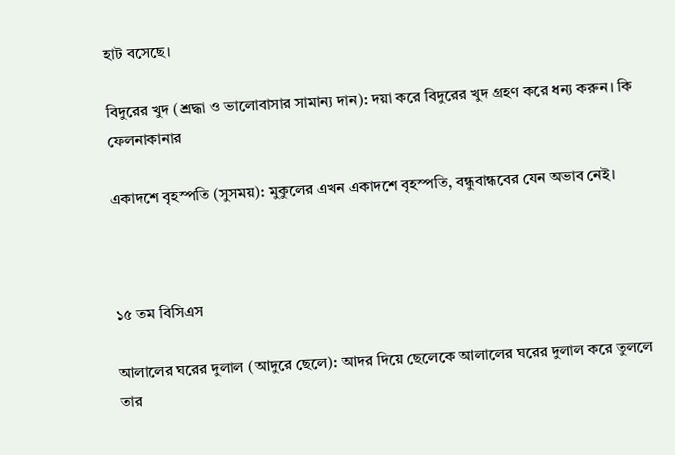হাট বসেছে।

বিদুরের খুদ (শ্রদ্ধা ও ভালোবাসার সামান্য দান): দয়া করে বিদুরের খুদ গ্রহণ করে ধন্য করুন। কি ফেলনাকানার

একাদশে বৃহস্পতি (সুসময়): মুকুলের এখন একাদশে বৃহস্পতি, বন্ধুবান্ধবের যেন অভাব নেই।



১৫ তম বিসিএস

আলালের ঘরের দুলাল (আদুরে ছেলে): আদর দিয়ে ছেলেকে আলালের ঘরের দুলাল করে তুললে তার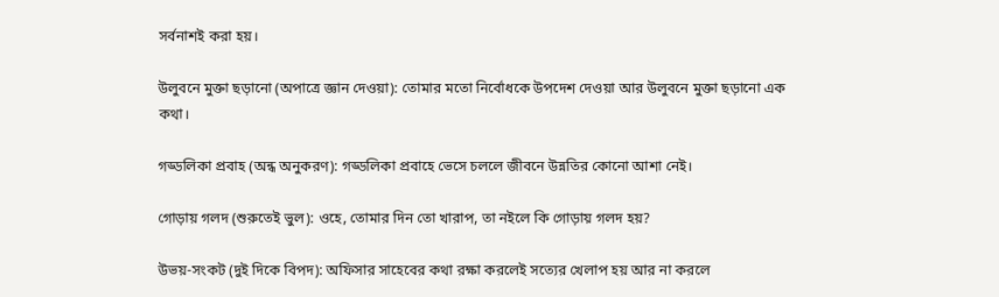সর্বনাশই করা হয়।

উলুবনে মুক্তা ছড়ানো (অপাত্রে জ্ঞান দেওয়া): তোমার মতো নির্বোধকে উপদেশ দেওয়া আর উলুবনে মুক্তা ছড়ানো এক কথা।

গড্ডলিকা প্রবাহ (অন্ধ অনুকরণ): গড্ডলিকা প্রবাহে ভেসে চললে জীবনে উন্নতির কোনো আশা নেই।

গোড়ায় গলদ (শুরুতেই ভুল): ওহে, তোমার দিন তো খারাপ, তা নইলে কি গোড়ায় গলদ হয়?

উভয়-সংকট (দুই দিকে বিপদ): অফিসার সাহেবের কথা রক্ষা করলেই সত্যের খেলাপ হয় আর না করলে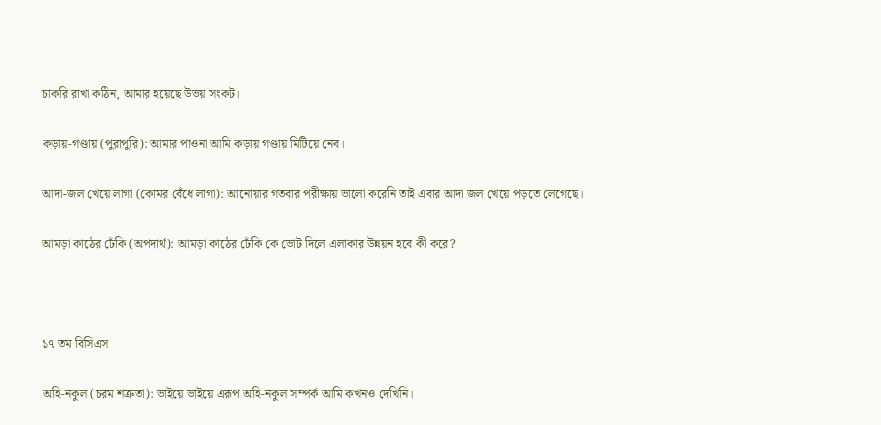চাকরি রাখা কঠিন, আমার হয়েছে উভয় সংকট।

কড়ায়-গণ্ডায় (পুরাপুরি): আমার পাওনা আমি কড়ায় গণ্ডায় মিটিয়ে নেব।

আদা-জল খেয়ে লাগা (কোমর বেঁধে লাগা): আনোয়ার গতবার পরীক্ষায় ভালো করেনি তাই এবার আদা জল খেয়ে পড়তে লেগেছে।

আমড়া কাঠের ঢেঁকি (অপদার্থ): আমড়া কাঠের ঢেঁকি কে ভোট দিলে এলাকার উন্নয়ন হবে কী করে?



১৭ তম বিসিএস

অহি-নকুল (চরম শত্রুতা): ভাইয়ে ভাইয়ে এরূপ অহি-নকুল সম্পর্ক আমি কখনও দেখিনি।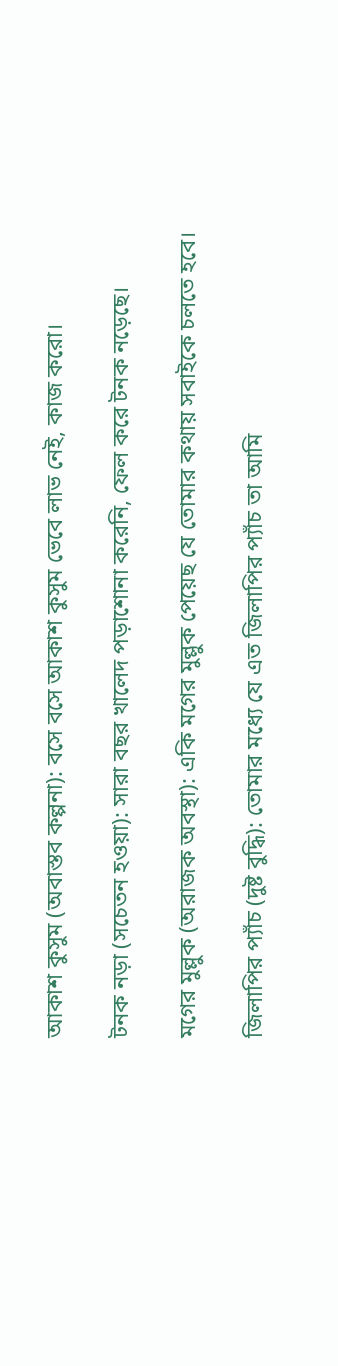আকাশ কুসুম (অবাস্তব কল্পনা): বসে বসে আকাশ কুসুম ভেবে লাভ নেই, কাজ করো।

টনক নড়া (সচেতন হওয়া): সারা বছর খালেদ পড়াশোনা করেনি, ফেল করে টনক নড়েছে।

মগের মুল্লুক (অরাজক অবস্থা): একি মগের মুল্লুক পেয়েছ যে তোমার কথায় সবাইকে চলতে হবে।

জিলাপির প্যাঁচ (দুষ্ট বুদ্ধি): তোমার মধ্যে যে এত জিলাপির প্যাঁচ তা আমি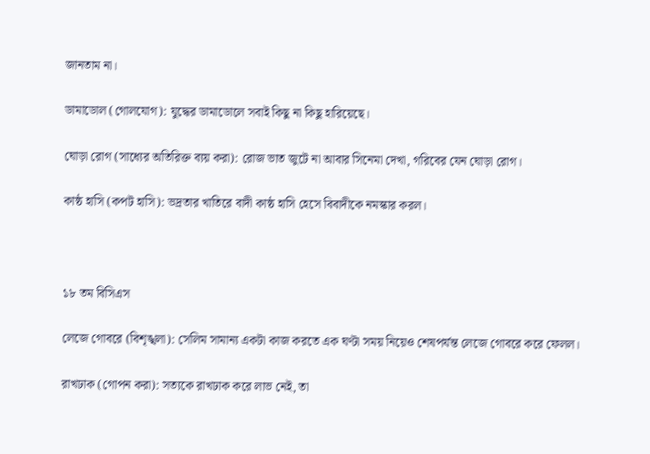জানতাম না।

ডামাডোল (গোলযোগ): যুদ্ধের ডামাডোলে সবাই কিছু না কিছু হারিয়েছে।

ঘোড়া রোগ (সাধ্যের অতিরিক্ত ব্যয় করা): রোজ ভাত জুটে না আবার সিনেমা দেখা, গরিবের যেন ঘোড়া রোগ।

কাষ্ঠ হাসি (কপট হাসি): ভদ্রতার খাতিরে বাদী কাষ্ঠ হাসি হেসে বিবাদীকে নমস্কার করল।



১৮ তম বিসিএস

লেজে গোবরে (বিশৃঙ্খলা): সেলিম সামান্য একটা কাজ করতে এক ঘণ্টা সময় নিয়েও শেষপর্যন্ত লেজে গোবরে করে ফেলল।

রাখঢাক (গোপন করা): সত্যকে রাখঢাক করে লাভ নেই, তা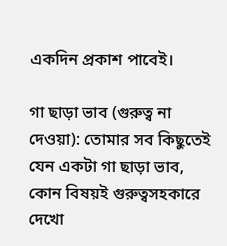একদিন প্রকাশ পাবেই।

গা ছাড়া ভাব (গুরুত্ব না দেওয়া): তোমার সব কিছুতেই যেন একটা গা ছাড়া ভাব, কোন বিষয়ই গুরুত্বসহকারে দেখো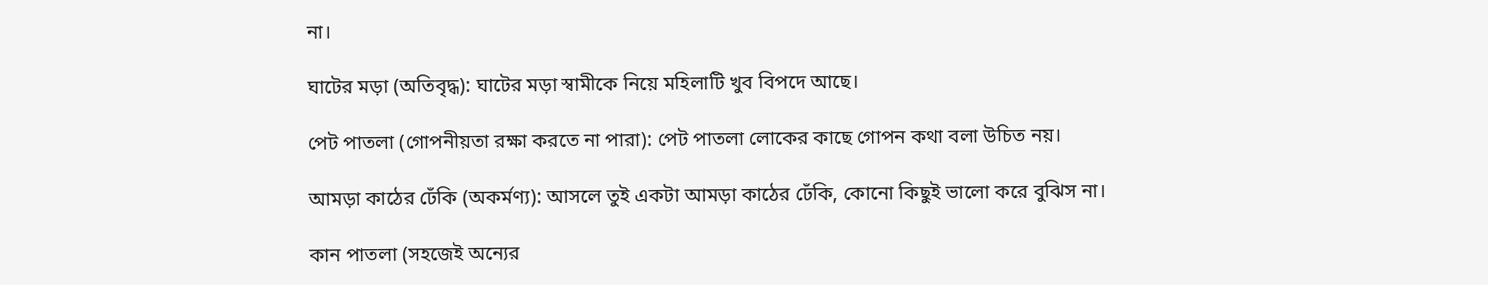না।

ঘাটের মড়া (অতিবৃদ্ধ): ঘাটের মড়া স্বামীকে নিয়ে মহিলাটি খুব বিপদে আছে।

পেট পাতলা (গোপনীয়তা রক্ষা করতে না পারা): পেট পাতলা লোকের কাছে গোপন কথা বলা উচিত নয়।

আমড়া কাঠের ঢেঁকি (অকর্মণ্য): আসলে তুই একটা আমড়া কাঠের ঢেঁকি, কোনো কিছুই ভালো করে বুঝিস না।

কান পাতলা (সহজেই অন্যের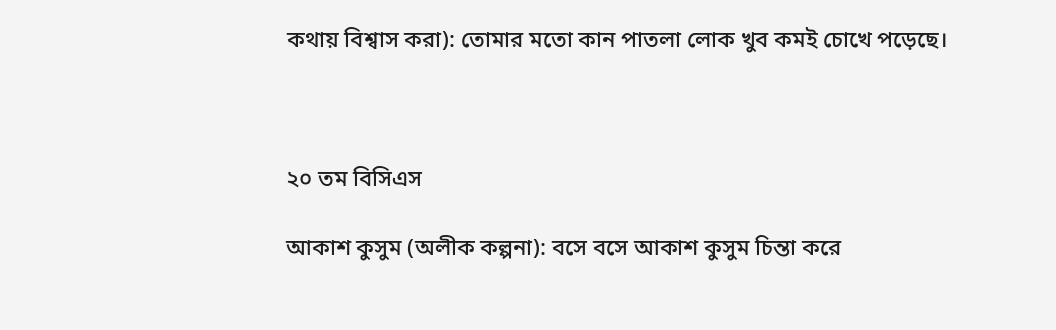কথায় বিশ্বাস করা): তোমার মতো কান পাতলা লোক খুব কমই চোখে পড়েছে।



২০ তম বিসিএস

আকাশ কুসুম (অলীক কল্পনা): বসে বসে আকাশ কুসুম চিন্তা করে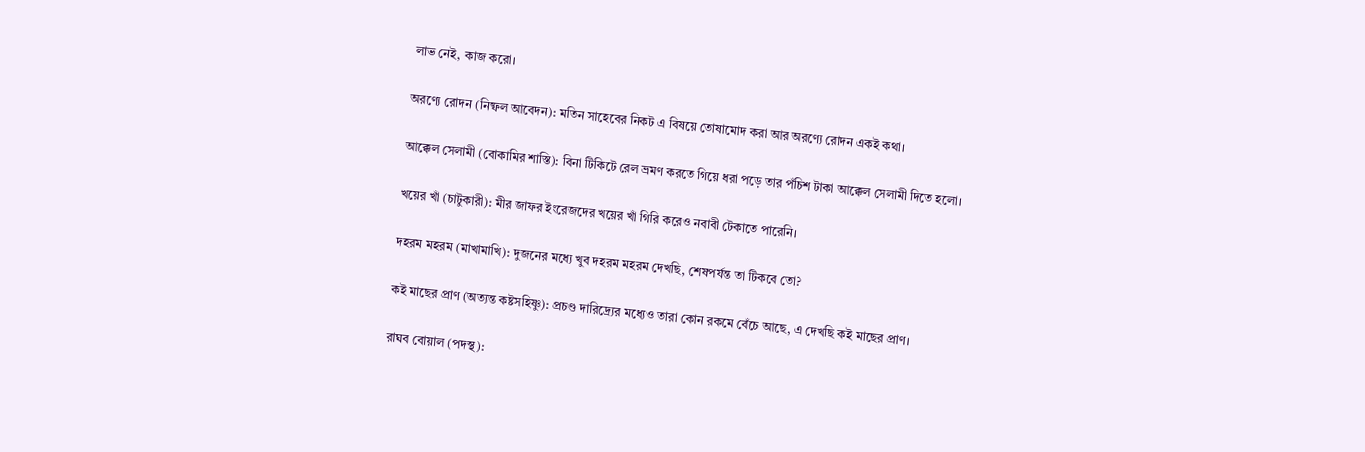লাভ নেই, কাজ করো।

অরণ্যে রোদন (নিষ্ফল আবেদন): মতিন সাহেবের নিকট এ বিষয়ে তোষামোদ করা আর অরণ্যে রোদন একই কথা।

আক্কেল সেলামী (বোকামির শাস্তি): বিনা টিকিটে রেল ভ্রমণ করতে গিয়ে ধরা পড়ে তার পঁচিশ টাকা আক্কেল সেলামী দিতে হলো।

খয়ের খাঁ (চাটুকারী): মীর জাফর ইংরেজদের খয়ের খাঁ গিরি করেও নবাবী টেকাতে পারেনি।

দহরম মহরম (মাখামাখি): দুজনের মধ্যে খুব দহরম মহরম দেখছি, শেষপর্যন্ত তা টিকবে তো?

কই মাছের প্রাণ (অত্যন্ত কষ্টসহিষ্ণু): প্রচণ্ড দারিদ্র্যের মধ্যেও তারা কোন রকমে বেঁচে আছে, এ দেখছি কই মাছের প্রাণ।

রাঘব বোয়াল (পদস্থ):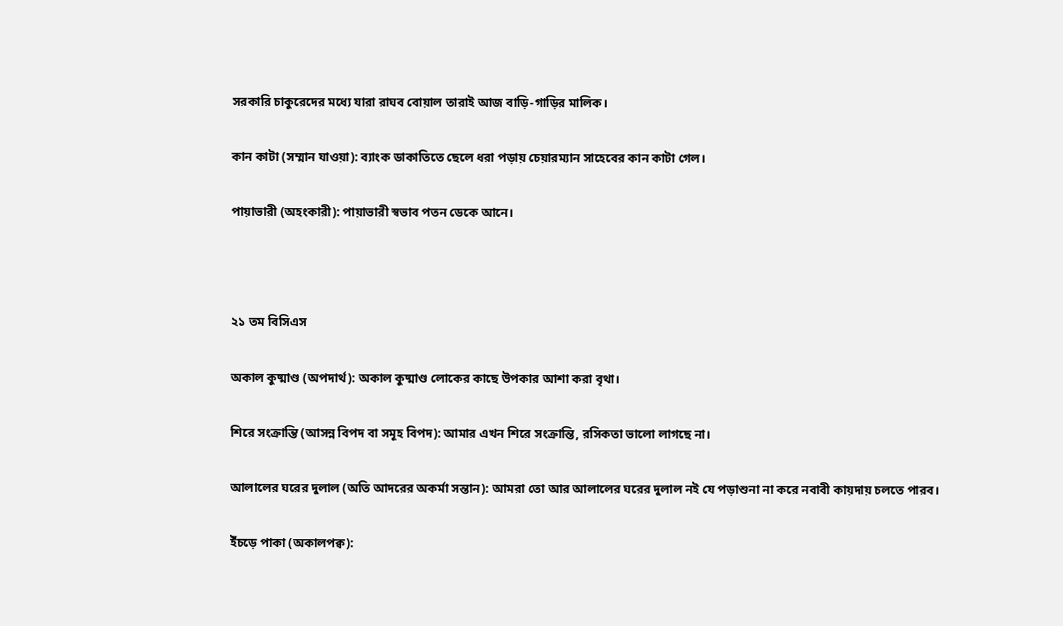সরকারি চাকুরেদের মধ্যে যারা রাঘব বোয়াল তারাই আজ বাড়ি-গাড়ির মালিক।

কান কাটা (সম্মান যাওয়া): ব্যাংক ডাকাতিতে ছেলে ধরা পড়ায় চেয়ারম্যান সাহেবের কান কাটা গেল।

পায়াভারী (অহংকারী): পায়াভারী স্বভাব পতন ডেকে আনে।



২১ তম বিসিএস

অকাল কুষ্মাণ্ড (অপদার্থ): অকাল কুষ্মাণ্ড লোকের কাছে উপকার আশা করা বৃথা।

শিরে সংক্রান্তি (আসন্ন বিপদ বা সমূহ বিপদ): আমার এখন শিরে সংক্রান্তি, রসিকতা ভালো লাগছে না।

আলালের ঘরের দুলাল (অতি আদরের অকর্মা সন্তান): আমরা তো আর আলালের ঘরের দুলাল নই যে পড়াশুনা না করে নবাবী কায়দায় চলতে পারব।

ইঁচড়ে পাকা (অকালপক্ব):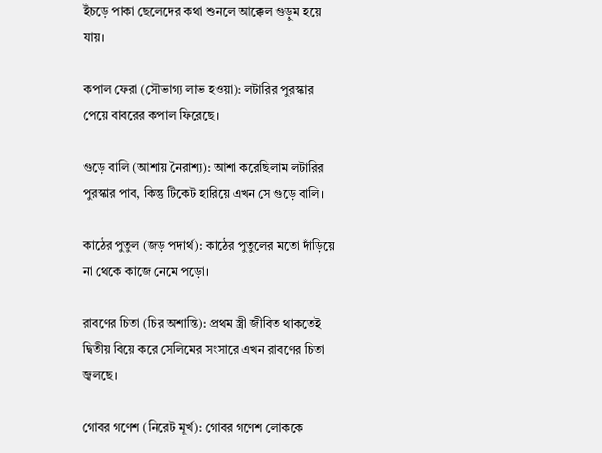ইঁচড়ে পাকা ছেলেদের কথা শুনলে আক্কেল গুড়ুম হয়ে যায়।

কপাল ফেরা (সৌভাগ্য লাভ হওয়া): লটারির পুরস্কার পেয়ে বাবরের কপাল ফিরেছে।

গুড়ে বালি (আশায় নৈরাশ্য): আশা করেছিলাম লটারির পুরস্কার পাব, কিন্তু টিকেট হারিয়ে এখন সে গুড়ে বালি।

কাঠের পুতুল (জড় পদার্থ): কাঠের পুতুলের মতো দাঁড়িয়ে না থেকে কাজে নেমে পড়ো।

রাবণের চিতা (চির অশান্তি): প্রথম স্ত্রী জীবিত থাকতেই দ্বিতীয় বিয়ে করে সেলিমের সংসারে এখন রাবণের চিতা জ্বলছে।

গোবর গণেশ (নিরেট মূর্খ): গোবর গণেশ লোককে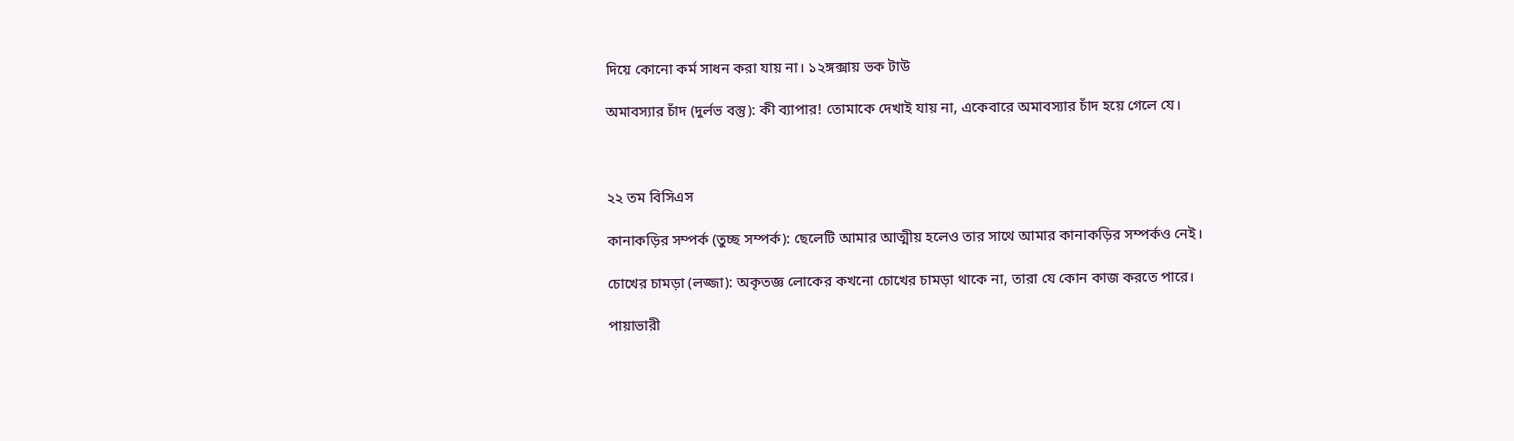দিয়ে কোনো কর্ম সাধন করা যায় না। ১২ঙ্গক্সায় ভক টাউ

অমাবস্যার চাঁদ (দুর্লভ বস্তু): কী ব্যাপার! তোমাকে দেখাই যায় না, একেবারে অমাবস্যার চাঁদ হয়ে গেলে যে।



২২ তম বিসিএস

কানাকড়ির সম্পর্ক (তুচ্ছ সম্পর্ক): ছেলেটি আমার আত্মীয় হলেও তার সাথে আমার কানাকড়ির সম্পর্কও নেই।

চোখের চামড়া (লজ্জা): অকৃতজ্ঞ লোকের কখনো চোখের চামড়া থাকে না, তারা যে কোন কাজ করতে পারে।

পায়াভারী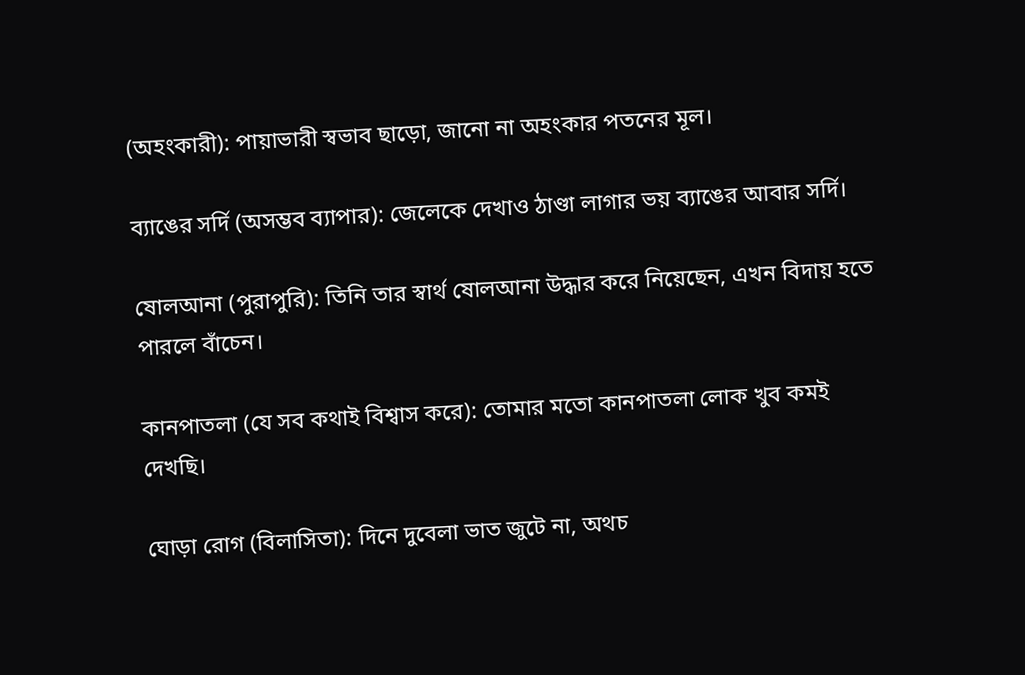(অহংকারী): পায়াভারী স্বভাব ছাড়ো, জানো না অহংকার পতনের মূল।

ব্যাঙের সর্দি (অসম্ভব ব্যাপার): জেলেকে দেখাও ঠাণ্ডা লাগার ভয় ব্যাঙের আবার সর্দি।

ষোলআনা (পুরাপুরি): তিনি তার স্বার্থ ষোলআনা উদ্ধার করে নিয়েছেন, এখন বিদায় হতে পারলে বাঁচেন।

কানপাতলা (যে সব কথাই বিশ্বাস করে): তোমার মতো কানপাতলা লোক খুব কমই দেখছি।

ঘোড়া রোগ (বিলাসিতা): দিনে দুবেলা ভাত জুটে না, অথচ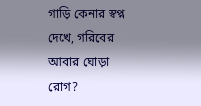গাড়ি কেনার স্বপ্ন দেখে, গরিবের আবার ঘোড়া রোগ?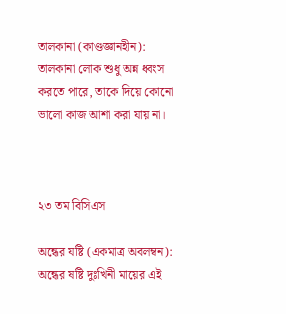তালকানা (কাণ্ডজ্ঞানহীন): তালকানা লোক শুধু অন্ন ধ্বংস করতে পারে, তাকে দিয়ে কোনো ভালো কাজ আশা করা যায় না।



২৩ তম বিসিএস

অন্ধের যষ্টি (একমাত্র অবলম্বন): অন্ধের ষষ্টি দুঃখিনী মায়ের এই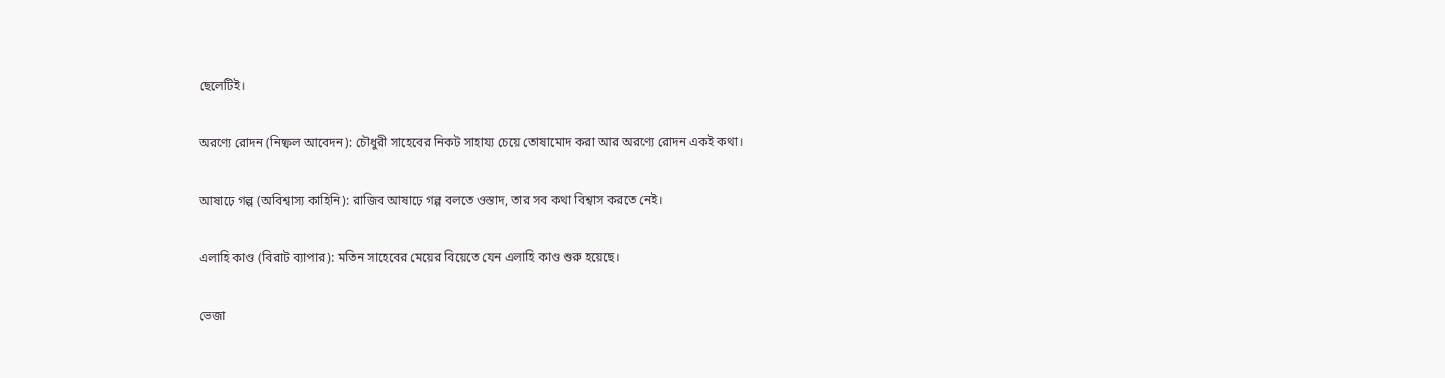ছেলেটিই।

অরণ্যে রোদন (নিষ্ফল আবেদন): চৌধুরী সাহেবের নিকট সাহায্য চেয়ে তোষামোদ করা আর অরণ্যে রোদন একই কথা।

আষাঢ়ে গল্প (অবিশ্বাস্য কাহিনি): রাজিব আষাঢ়ে গল্প বলতে ওস্তাদ, তার সব কথা বিশ্বাস করতে নেই।

এলাহি কাণ্ড (বিরাট ব্যাপার): মতিন সাহেবের মেয়ের বিয়েতে যেন এলাহি কাণ্ড শুরু হয়েছে।

ভেজা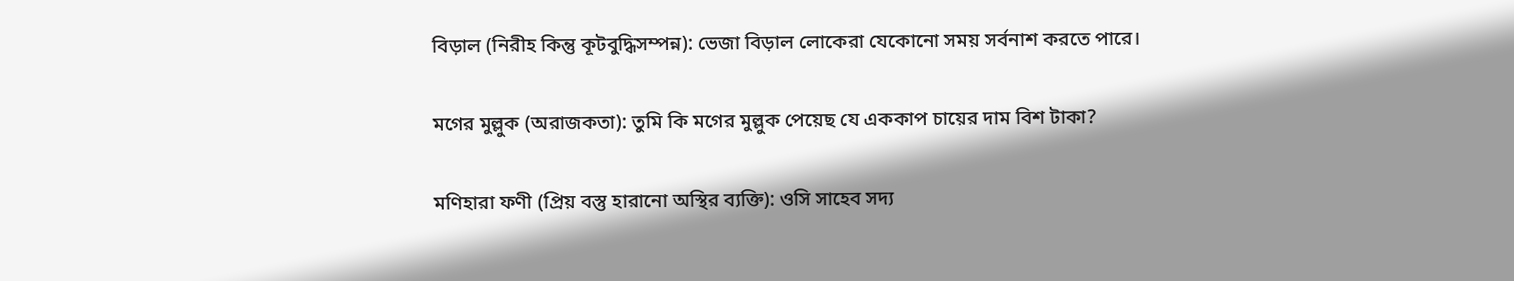বিড়াল (নিরীহ কিন্তু কূটবুদ্ধিসম্পন্ন): ভেজা বিড়াল লোকেরা যেকোনো সময় সর্বনাশ করতে পারে।

মগের মুল্লুক (অরাজকতা): তুমি কি মগের মুল্লুক পেয়েছ যে এককাপ চায়ের দাম বিশ টাকা?

মণিহারা ফণী (প্রিয় বস্তু হারানো অস্থির ব্যক্তি): ওসি সাহেব সদ্য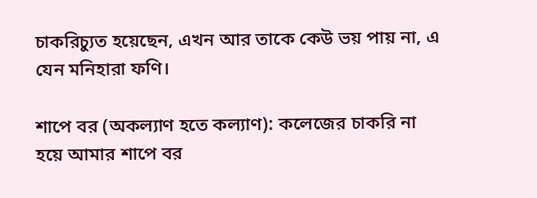চাকরিচ্যুত হয়েছেন, এখন আর তাকে কেউ ভয় পায় না, এ যেন মনিহারা ফণি।

শাপে বর (অকল্যাণ হতে কল্যাণ): কলেজের চাকরি না হয়ে আমার শাপে বর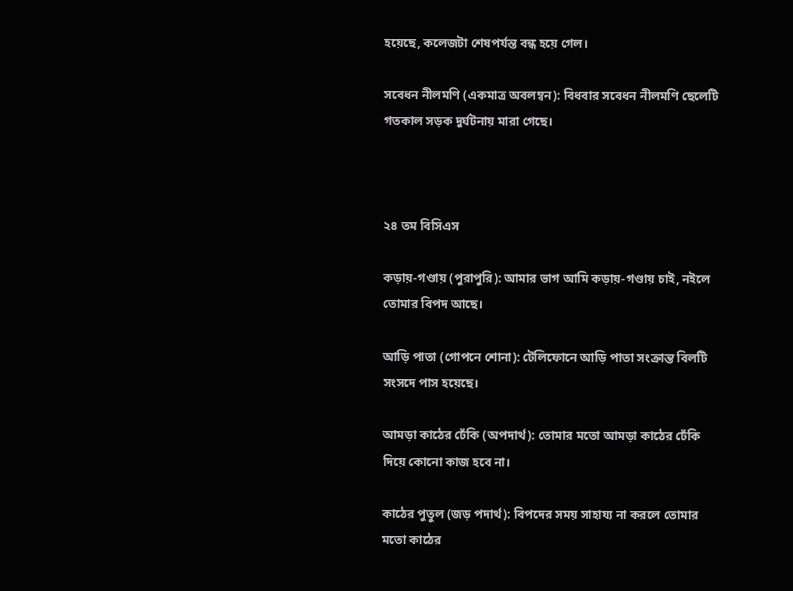হয়েছে, কলেজটা শেষপর্যন্ত বন্ধ হয়ে গেল।

সবেধন নীলমণি (একমাত্র অবলম্বন): বিধবার সবেধন নীলমণি ছেলেটি গতকাল সড়ক দুর্ঘটনায় মারা গেছে।



২৪ তম বিসিএস

কড়ায়-গণ্ডায় (পুরাপুরি): আমার ভাগ আমি কড়ায়-গণ্ডায় চাই, নইলে তোমার বিপদ আছে।

আড়ি পাতা (গোপনে শোনা): টেলিফোনে আড়ি পাতা সংক্রান্ত বিলটি সংসদে পাস হয়েছে।

আমড়া কাঠের ঢেঁকি (অপদার্থ): তোমার মতো আমড়া কাঠের ঢেঁকি দিয়ে কোনো কাজ হবে না।

কাঠের পুতুল (জড় পদার্থ): বিপদের সময় সাহায্য না করলে তোমার মতো কাঠের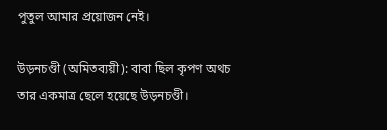পুতুল আমার প্রয়োজন নেই।

উড়নচণ্ডী (অমিতব্যয়ী): বাবা ছিল কৃপণ অথচ তার একমাত্র ছেলে হয়েছে উড়নচণ্ডী।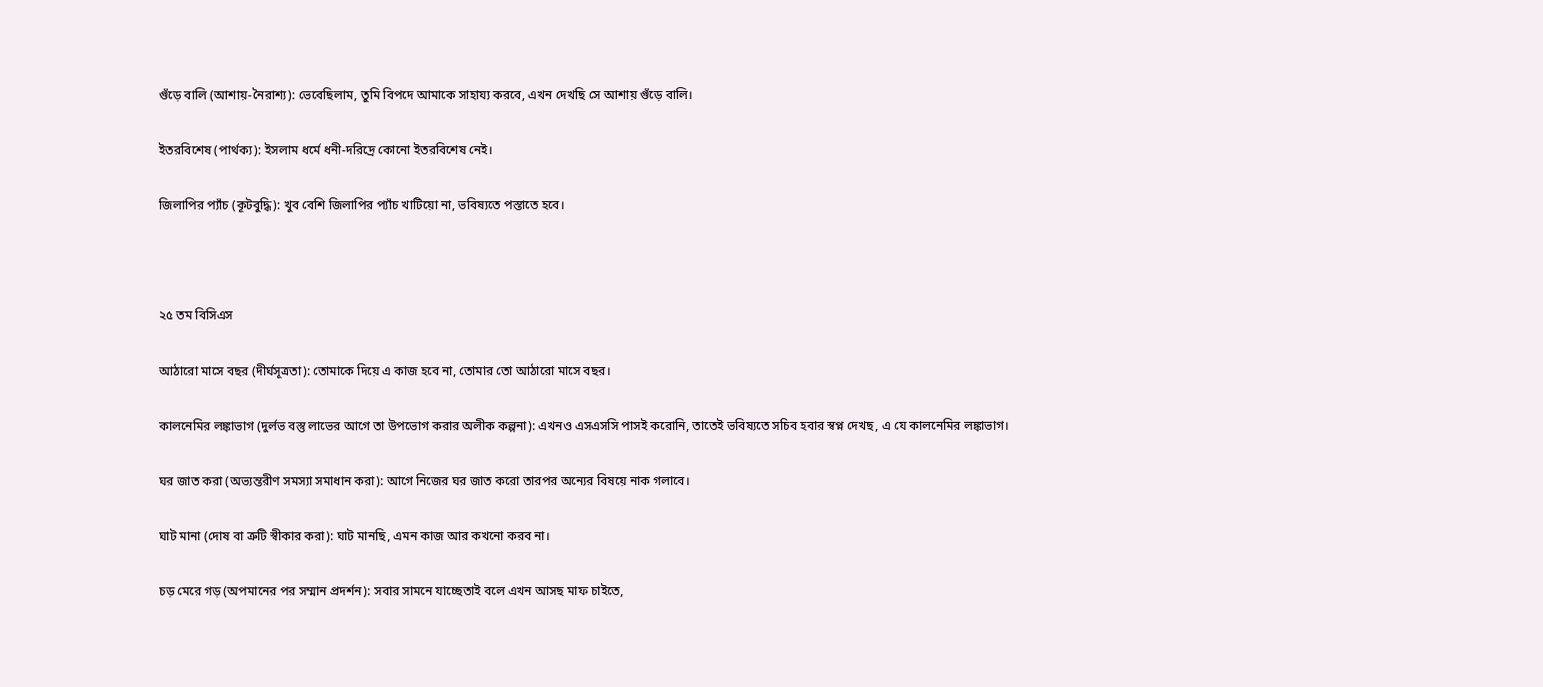গুঁড়ে বালি (আশায়-নৈরাশ্য): ভেবেছিলাম, তুমি বিপদে আমাকে সাহায্য করবে, এখন দেখছি সে আশায় গুঁড়ে বালি।

ইতরবিশেষ (পার্থক্য): ইসলাম ধর্মে ধনী-দরিদ্রে কোনো ইতরবিশেষ নেই।

জিলাপির প্যাঁচ (কূটবুদ্ধি): খুব বেশি জিলাপির প্যাঁচ খাটিয়ো না, ভবিষ্যতে পস্তাতে হবে।



২৫ তম বিসিএস

আঠারো মাসে বছর (দীর্ঘসূত্রতা): তোমাকে দিয়ে এ কাজ হবে না, তোমার তো আঠারো মাসে বছর।

কালনেমির লঙ্কাভাগ (দুর্লভ বস্তু লাভের আগে তা উপভোগ করার অলীক কল্পনা): এখনও এসএসসি পাসই করোনি, তাতেই ভবিষ্যতে সচিব হবার স্বপ্ন দেখছ, এ যে কালনেমির লঙ্কাভাগ।

ঘর জাত করা (অভ্যন্তরীণ সমস্যা সমাধান করা): আগে নিজের ঘর জাত করো তারপর অন্যের বিষয়ে নাক গলাবে।

ঘাট মানা (দোষ বা ত্রুটি স্বীকার করা): ঘাট মানছি, এমন কাজ আর কখনো করব না।

চড় মেরে গড় (অপমানের পর সম্মান প্রদর্শন): সবার সামনে যাচ্ছেতাই বলে এখন আসছ মাফ চাইতে,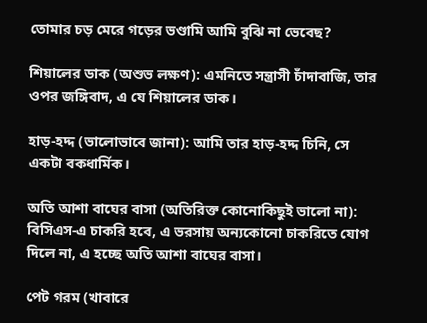তোমার চড় মেরে গড়ের ভণ্ডামি আমি বুঝি না ভেবেছ?

শিয়ালের ডাক (অশুভ লক্ষণ): এমনিতে সন্ত্রাসী চাঁদাবাজি, তার ওপর জঙ্গিবাদ, এ যে শিয়ালের ডাক।

হাড়-হদ্দ (ভালোভাবে জানা): আমি তার হাড়-হদ্দ চিনি, সে একটা বকধার্মিক।

অতি আশা বাঘের বাসা (অতিরিক্ত কোনোকিছুই ভালো না): বিসিএস-এ চাকরি হবে, এ ভরসায় অন্যকোনো চাকরিতে যোগ দিলে না, এ হচ্ছে অতি আশা বাঘের বাসা।

পেট গরম (খাবারে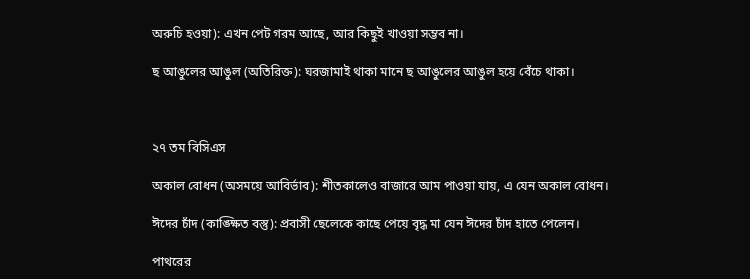অরুচি হওয়া): এখন পেট গরম আছে, আর কিছুই খাওয়া সম্ভব না।

ছ আঙুলের আঙুল (অতিরিক্ত): ঘরজামাই থাকা মানে ছ আঙুলের আঙুল হয়ে বেঁচে থাকা।



২৭ তম বিসিএস

অকাল বোধন (অসময়ে আবির্ভাব): শীতকালেও বাজারে আম পাওয়া যায়, এ যেন অকাল বোধন।

ঈদের চাঁদ (কাঙ্ক্ষিত বস্তু): প্রবাসী ছেলেকে কাছে পেয়ে বৃদ্ধ মা যেন ঈদের চাঁদ হাতে পেলেন।

পাথরের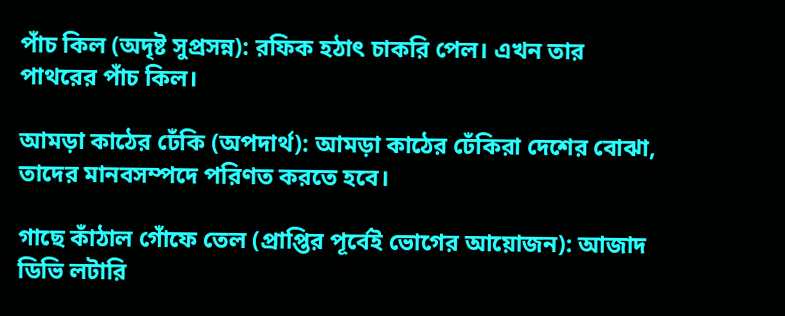পাঁচ কিল (অদৃষ্ট সুপ্রসন্ন): রফিক হঠাৎ চাকরি পেল। এখন তার পাথরের পাঁচ কিল।

আমড়া কাঠের ঢেঁকি (অপদার্থ): আমড়া কাঠের ঢেঁকিরা দেশের বোঝা, তাদের মানবসম্পদে পরিণত করতে হবে।

গাছে কাঁঠাল গোঁফে তেল (প্রাপ্তির পূর্বেই ভোগের আয়োজন): আজাদ ডিভি লটারি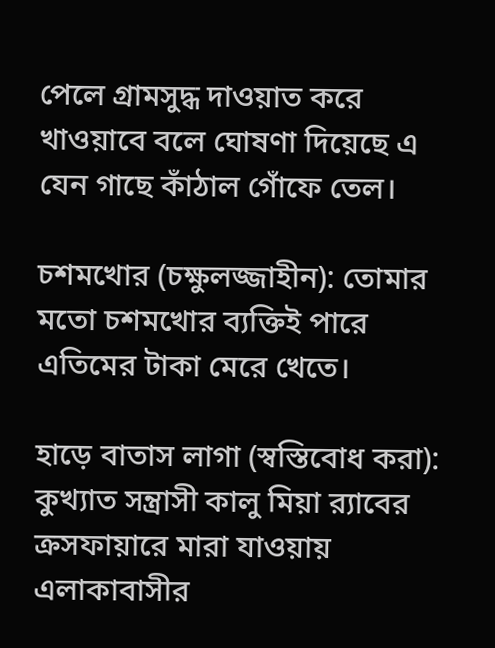পেলে গ্রামসুদ্ধ দাওয়াত করে খাওয়াবে বলে ঘোষণা দিয়েছে এ যেন গাছে কাঁঠাল গোঁফে তেল।

চশমখোর (চক্ষুলজ্জাহীন): তোমার মতো চশমখোর ব্যক্তিই পারে এতিমের টাকা মেরে খেতে।

হাড়ে বাতাস লাগা (স্বস্তিবোধ করা): কুখ্যাত সন্ত্রাসী কালু মিয়া র‍্যাবের ক্রসফায়ারে মারা যাওয়ায় এলাকাবাসীর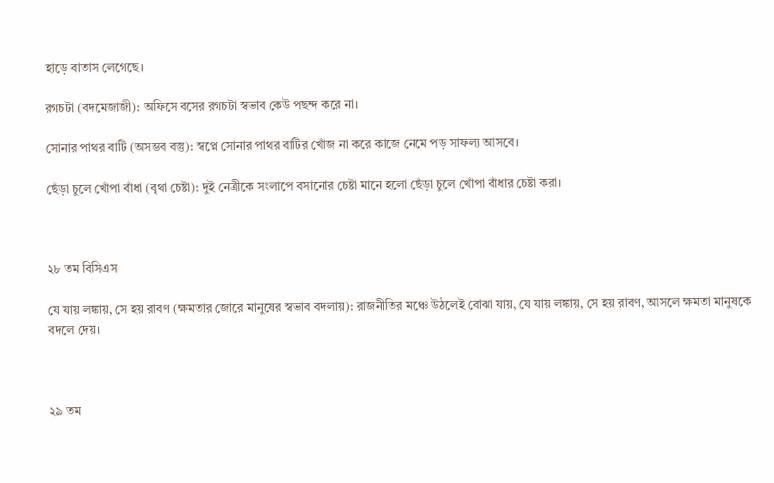হাড়ে বাতাস লেগেছে।

রগচটা (বদমেজাজী): অফিসে বসের রগচটা স্বভাব কেউ পছন্দ করে না।

সোনার পাথর বাটি (অসম্ভব বস্তু): স্বপ্নে সোনার পাথর বাটির খোঁজ না করে কাজে নেমে পড় সাফল্য আসবে।

ছেঁড়া চুলে খোঁপা বাঁধা (বৃথা চেষ্টা): দুই নেত্রীকে সংলাপে বসানোর চেষ্টা মানে হলো ছেঁড়া চুলে খোঁপা বাঁধার চেষ্টা করা।



২৮ তম বিসিএস

যে যায় লঙ্কায়, সে হয় রাবণ (ক্ষমতার জোরে মানুষের স্বভাব বদলায়): রাজনীতির মঞ্চে উঠলেই বোঝা যায়, যে যায় লঙ্কায়, সে হয় রাবণ, আসলে ক্ষমতা মানুষকে বদলে দেয়।



২৯ তম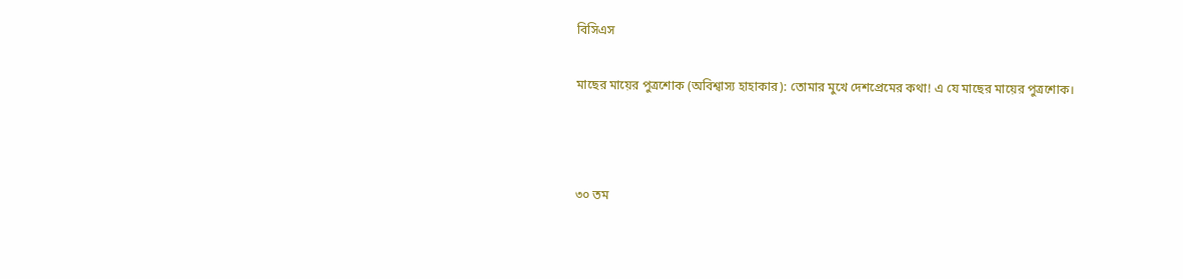বিসিএস

মাছের মায়ের পুত্রশোক (অবিশ্বাস্য হাহাকার): তোমার মুখে দেশপ্রেমের কথা! এ যে মাছের মায়ের পুত্রশোক।



৩০ তম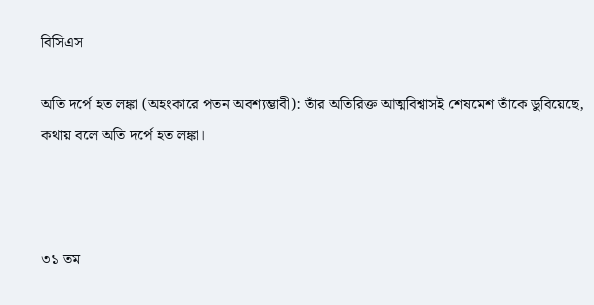বিসিএস

অতি দর্পে হত লঙ্কা (অহংকারে পতন অবশ্যম্ভাবী): তাঁর অতিরিক্ত আত্মবিশ্বাসই শেষমেশ তাঁকে ডুবিয়েছে, কথায় বলে অতি দর্পে হত লঙ্কা।



৩১ তম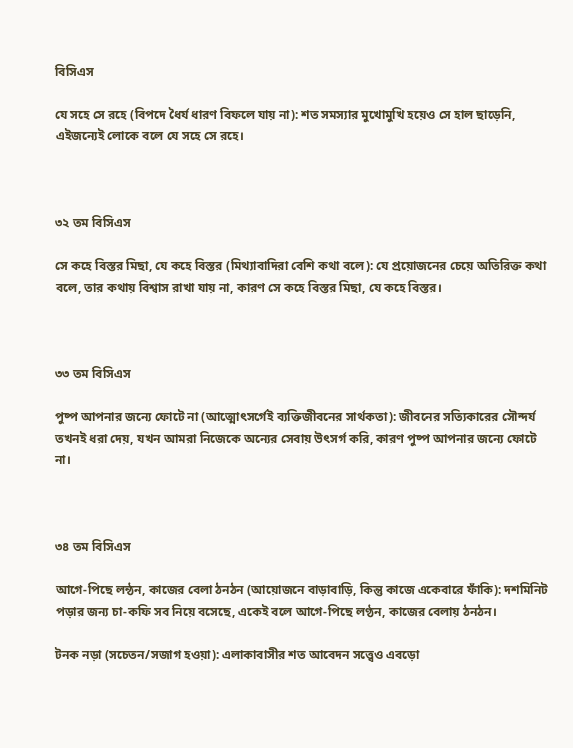বিসিএস

যে সহে সে রহে (বিপদে ধৈর্য ধারণ বিফলে যায় না): শত সমস্যার মুখোমুখি হয়েও সে হাল ছাড়েনি, এইজন্যেই লোকে বলে যে সহে সে রহে।



৩২ তম বিসিএস

সে কহে বিস্তর মিছা, যে কহে বিস্তর (মিথ্যাবাদিরা বেশি কথা বলে): যে প্রয়োজনের চেয়ে অতিরিক্ত কথা বলে, তার কথায় বিশ্বাস রাখা যায় না, কারণ সে কহে বিস্তর মিছা, যে কহে বিস্তর।



৩৩ তম বিসিএস

পুষ্প আপনার জন্যে ফোটে না (আত্মোৎসর্গেই ব্যক্তিজীবনের সার্থকতা): জীবনের সত্যিকারের সৌন্দর্য তখনই ধরা দেয়, যখন আমরা নিজেকে অন্যের সেবায় উৎসর্গ করি, কারণ পুষ্প আপনার জন্যে ফোটে না।



৩৪ তম বিসিএস

আগে-পিছে লন্ঠন, কাজের বেলা ঠনঠন (আয়োজনে বাড়াবাড়ি, কিন্তু কাজে একেবারে ফাঁকি): দশমিনিট পড়ার জন্য চা-কফি সব নিয়ে বসেছে, একেই বলে আগে-পিছে লণ্ঠন, কাজের বেলায় ঠনঠন।

টনক নড়া (সচেতন/সজাগ হওয়া): এলাকাবাসীর শত আবেদন সত্ত্বেও এবড়ো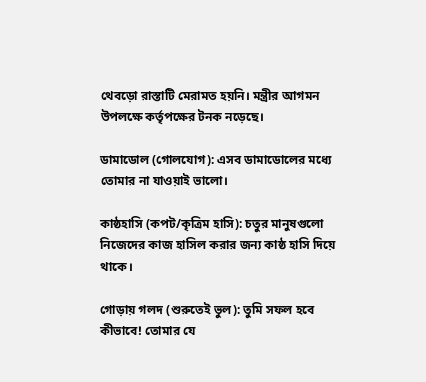থেবড়ো রাস্তাটি মেরামত হয়নি। মন্ত্রীর আগমন উপলক্ষে কর্তৃপক্ষের টনক নড়েছে।

ডামাডোল (গোলযোগ): এসব ডামাডোলের মধ্যে তোমার না যাওয়াই ভালো।

কাষ্ঠহাসি (কপট/কৃত্রিম হাসি): চতুর মানুষগুলো নিজেদের কাজ হাসিল করার জন্য কাষ্ঠ হাসি দিয়ে থাকে।

গোড়ায় গলদ (শুরুতেই ভুল): তুমি সফল হবে কীভাবে! তোমার যে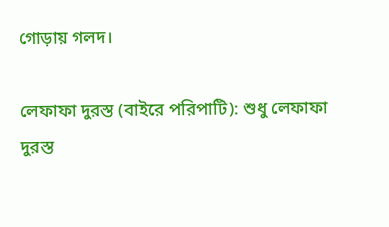গোড়ায় গলদ।

লেফাফা দুরস্ত (বাইরে পরিপাটি): শুধু লেফাফা দুরস্ত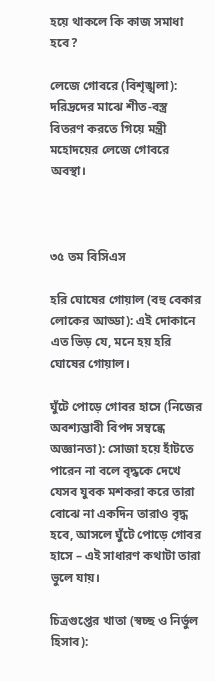হয়ে থাকলে কি কাজ সমাধা হবে?

লেজে গোবরে (বিশৃঙ্খলা): দরিদ্রদের মাঝে শীত-বস্ত্র বিতরণ করতে গিয়ে মন্ত্রী মহোদয়ের লেজে গোবরে অবস্থা।



৩৫ তম বিসিএস

হরি ঘোষের গোয়াল (বহু বেকার লোকের আড্ডা): এই দোকানে এত ভিড় যে, মনে হয় হরি ঘোষের গোয়াল।

ঘুঁটে পোড়ে গোবর হাসে (নিজের অবশ্যম্ভাবী বিপদ সম্বন্ধে অজ্ঞানতা): সোজা হয়ে হাঁটতে পারেন না বলে বৃদ্ধকে দেখে যেসব যুবক মশকরা করে তারা বোঝে না একদিন তারাও বৃদ্ধ হবে, আসলে ঘুঁটে পোড়ে গোবর হাসে – এই সাধারণ কথাটা তারা ভুলে যায়।

চিত্রগুপ্তের খাতা (স্বচ্ছ ও নির্ভুল হিসাব):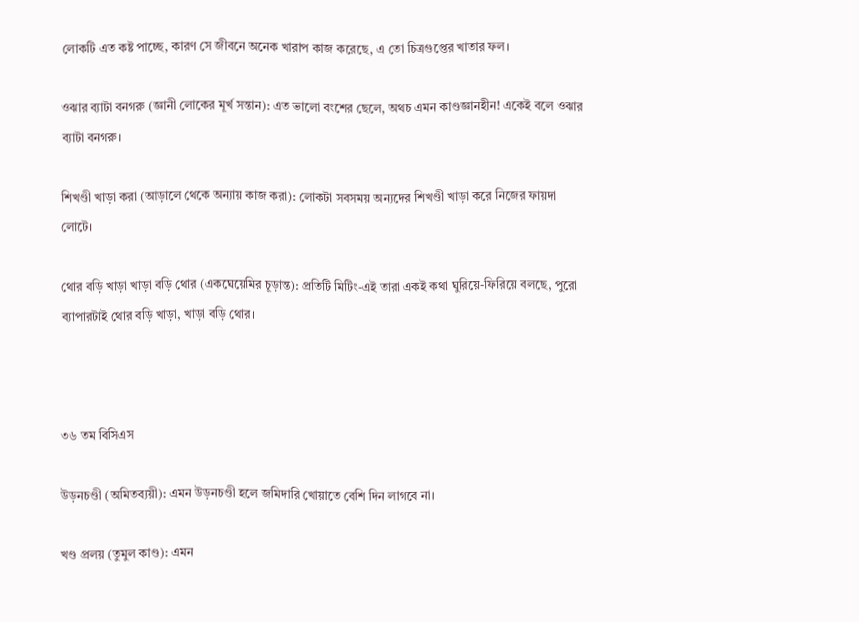লোকটি এত কষ্ট পাচ্ছে, কারণ সে জীবনে অনেক খারাপ কাজ করেছে, এ তো চিত্রগুপ্তের খাতার ফল।

ওঝার ব্যাটা বনগরু (জ্ঞানী লোকের মূর্খ সন্তান): এত ভালো বংশের ছেলে, অথচ এমন কাণ্ডজ্ঞানহীন! একেই বলে ওঝার ব্যাটা বনগরু।

শিখণ্ডী খাড়া করা (আড়ালে থেকে অন্যায় কাজ করা): লোকটা সবসময় অন্যদের শিখণ্ডী খাড়া করে নিজের ফায়দা লোটে।

থোর বড়ি খাড়া খাড়া বড়ি থোর (একঘেয়েমির চূড়ান্ত): প্রতিটি মিটিং-এই তারা একই কথা ঘুরিয়ে-ফিরিয়ে বলছে, পুরো ব্যাপারটাই থোর বড়ি খাড়া, খাড়া বড়ি থোর।



৩৬ তম বিসিএস

উড়নচণ্ডী (অমিতব্যয়ী): এমন উড়নচণ্ডী হলে জমিদারি খোয়াতে বেশি দিন লাগবে না।

খণ্ড প্রলয় (তুমুল কাণ্ড): এমন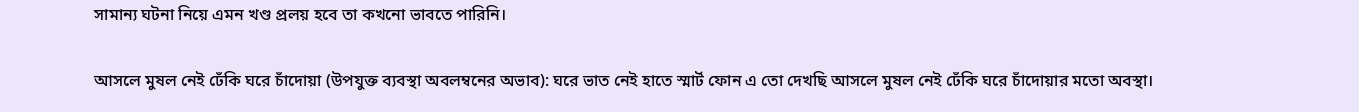সামান্য ঘটনা নিয়ে এমন খণ্ড প্রলয় হবে তা কখনো ভাবতে পারিনি।

আসলে মুষল নেই ঢেঁকি ঘরে চাঁদোয়া (উপযুক্ত ব্যবস্থা অবলম্বনের অভাব): ঘরে ভাত নেই হাতে স্মার্ট ফোন এ তো দেখছি আসলে মুষল নেই ঢেঁকি ঘরে চাঁদোয়ার মতো অবস্থা।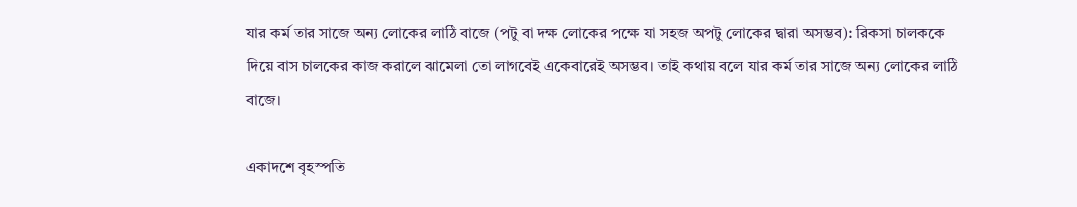যার কর্ম তার সাজে অন্য লোকের লাঠি বাজে (পটু বা দক্ষ লোকের পক্ষে যা সহজ অপটু লোকের দ্বারা অসম্ভব): রিকসা চালককে দিয়ে বাস চালকের কাজ করালে ঝামেলা তো লাগবেই একেবারেই অসম্ভব। তাই কথায় বলে যার কর্ম তার সাজে অন্য লোকের লাঠি বাজে।

একাদশে বৃহস্পতি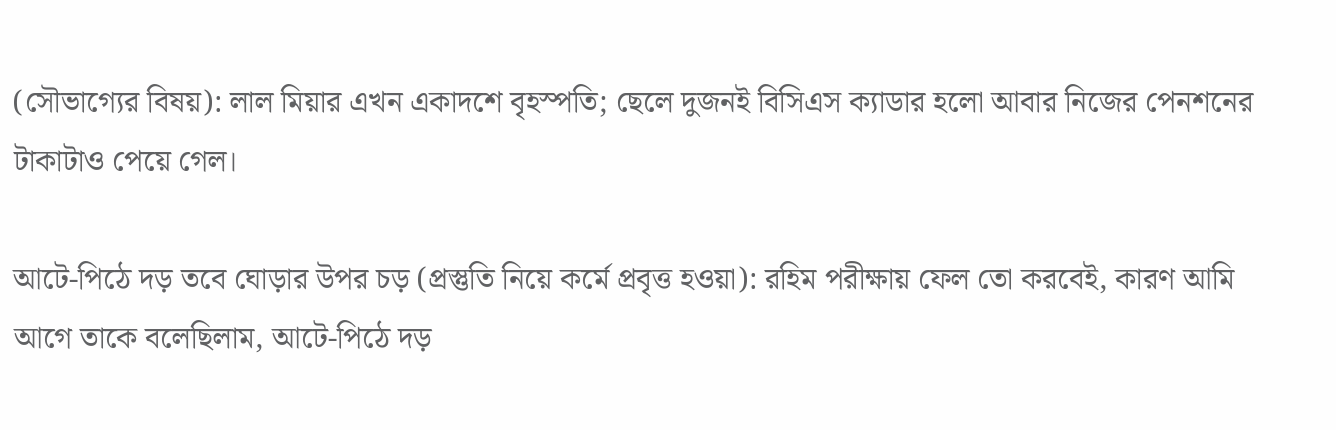(সৌভাগ্যের বিষয়): লাল মিয়ার এখন একাদশে বৃহস্পতি; ছেলে দুজনই বিসিএস ক্যাডার হলো আবার নিজের পেনশনের টাকাটাও পেয়ে গেল।

আটে-পিঠে দড় তবে ঘোড়ার উপর চড় (প্রস্তুতি নিয়ে কর্মে প্রবৃত্ত হওয়া): রহিম পরীক্ষায় ফেল তো করবেই, কারণ আমি আগে তাকে বলেছিলাম, আটে-পিঠে দড়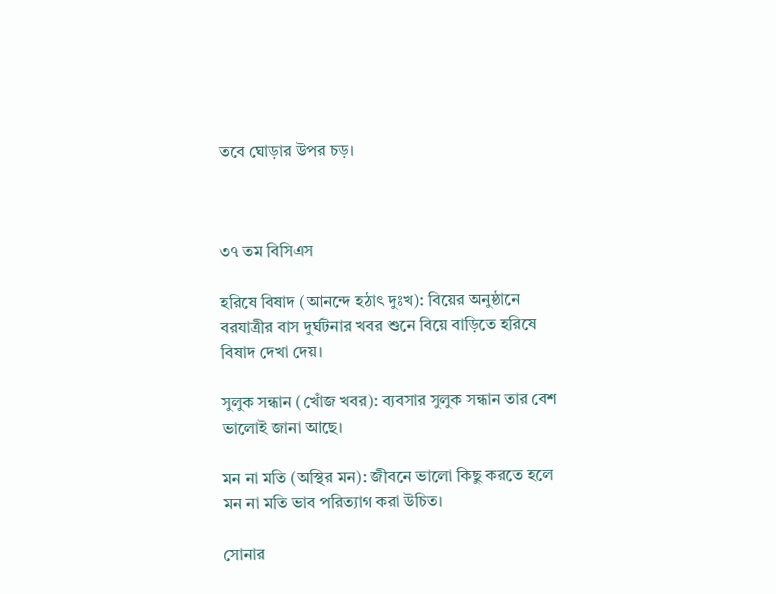তবে ঘোড়ার উপর চড়।



৩৭ তম বিসিএস

হরিষে বিষাদ (আনন্দে হঠাৎ দুঃখ): বিয়ের অনুষ্ঠানে বরযাত্রীর বাস দুর্ঘটনার খবর শুনে বিয়ে বাড়িতে হরিষে বিষাদ দেখা দেয়।

সুলুক সন্ধান (খোঁজ খবর): ব্যবসার সুলুক সন্ধান তার বেশ ভালোই জানা আছে।

মন না মতি (অস্থির মন): জীবনে ভালো কিছু করতে হলে মন না মতি ভাব পরিত্যাগ করা উচিত।

সোনার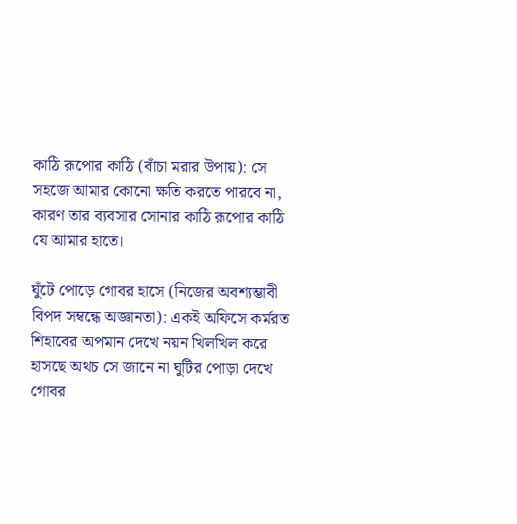কাঠি রূপোর কাঠি (বাঁচা মরার উপায়): সে সহজে আমার কোনো ক্ষতি করতে পারবে না, কারণ তার ব্যবসার সোনার কাঠি রূপোর কাঠি যে আমার হাতে।

ঘুঁটে পোড়ে গোবর হাসে (নিজের অবশ্যম্ভাবী বিপদ সম্বন্ধে অজ্ঞানতা): একই অফিসে কর্মরত শিহাবের অপমান দেখে নয়ন খিলখিল করে হাসছে অথচ সে জানে না ঘুটির পোড়া দেখে গোবর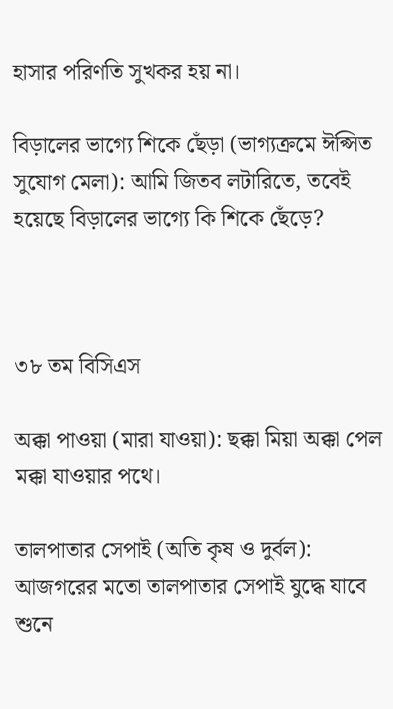হাসার পরিণতি সুখকর হয় না।

বিড়ালের ভাগ্যে শিকে ছেঁড়া (ভাগ্যক্রমে ঈপ্সিত সুযোগ মেলা): আমি জিতব লটারিতে, তবেই হয়েছে বিড়ালের ভাগ্যে কি শিকে ছেঁড়ে?



৩৮ তম বিসিএস

অক্কা পাওয়া (মারা যাওয়া): ছক্কা মিয়া অক্কা পেল মক্কা যাওয়ার পথে।

তালপাতার সেপাই (অতি কৃষ ও দুর্বল): আজগরের মতো তালপাতার সেপাই যুদ্ধে যাবে শুনে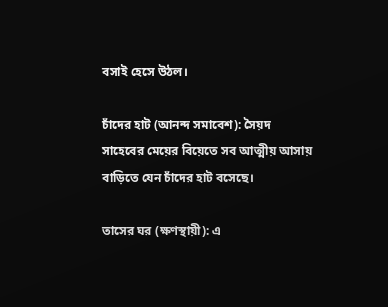বসাই হেসে উঠল।

চাঁদের হাট (আনন্দ সমাবেশ): সৈয়দ সাহেবের মেয়ের বিয়েতে সব আত্মীয় আসায় বাড়িতে যেন চাঁদের হাট বসেছে।

তাসের ঘর (ক্ষণস্থায়ী): এ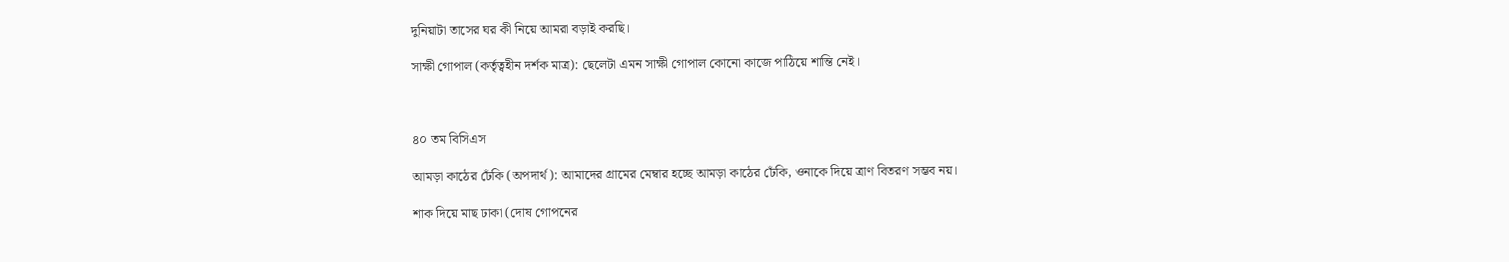দুনিয়াটা তাসের ঘর কী নিয়ে আমরা বড়াই করছি।

সাক্ষী গোপাল (কর্তৃত্বহীন দর্শক মাত্র): ছেলেটা এমন সাক্ষী গোপাল কোনো কাজে পাঠিয়ে শান্তি নেই।



৪০ তম বিসিএস

আমড়া কাঠের ঢেঁকি (অপদার্থ): আমাদের গ্রামের মেম্বার হচ্ছে আমড়া কাঠের ঢেঁকি, ওনাকে দিয়ে ত্রাণ বিতরণ সম্ভব নয়।

শাক দিয়ে মাছ ঢাকা (দোষ গোপনের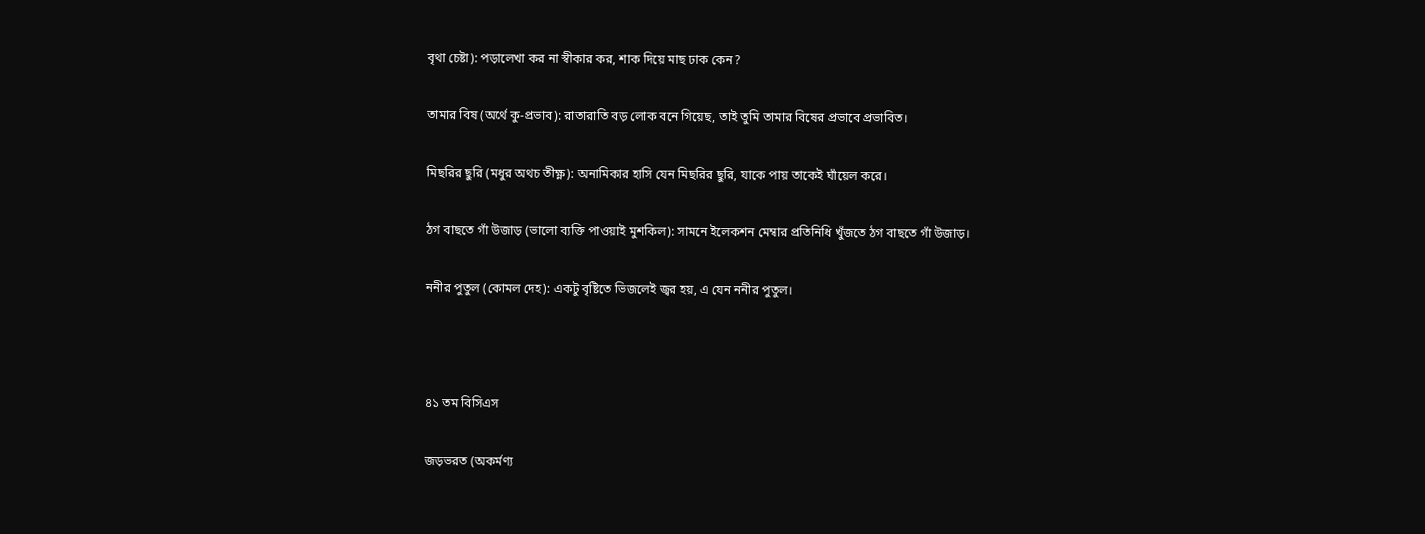বৃথা চেষ্টা): পড়ালেখা কর না স্বীকার কর, শাক দিয়ে মাছ ঢাক কেন?

তামার বিষ (অর্থে কু-প্রভাব): রাতারাতি বড় লোক বনে গিয়েছ, তাই তুমি তামার বিষের প্রভাবে প্রভাবিত।

মিছরির ছুরি (মধুর অথচ তীক্ষ্ণ): অনামিকার হাসি যেন মিছরির ছুরি, যাকে পায় তাকেই ঘাঁয়েল করে।

ঠগ বাছতে গাঁ উজাড় (ভালো ব্যক্তি পাওয়াই মুশকিল): সামনে ইলেকশন মেম্বার প্রতিনিধি খুঁজতে ঠগ বাছতে গাঁ উজাড়।

ননীর পুতুল (কোমল দেহ): একটু বৃষ্টিতে ভিজলেই জ্বর হয়, এ যেন ননীর পুতুল।



৪১ তম বিসিএস

জড়ভরত (অকর্মণ্য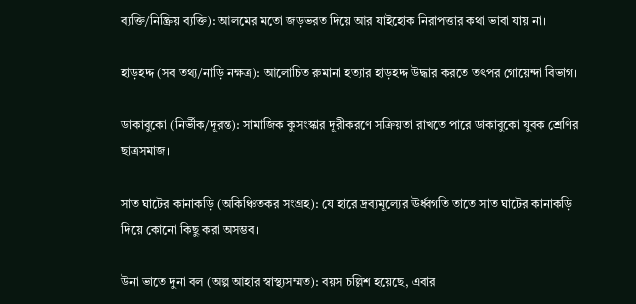ব্যক্তি/নিষ্ক্রিয় ব্যক্তি): আলমের মতো জড়ভরত দিয়ে আর যাইহোক নিরাপত্তার কথা ভাবা যায় না।

হাড়হদ্দ (সব তথ্য/নাড়ি নক্ষত্র): আলোচিত রুমানা হত্যার হাড়হদ্দ উদ্ধার করতে তৎপর গোয়েন্দা বিভাগ।

ডাকাবুকো (নির্ভীক/দূরন্ত): সামাজিক কুসংস্কার দূরীকরণে সক্রিয়তা রাখতে পারে ডাকাবুকো যুবক শ্রেণির ছাত্রসমাজ।

সাত ঘাটের কানাকড়ি (অকিঞ্চিতকর সংগ্রহ): যে হারে দ্রব্যমূল্যের ঊর্ধ্বগতি তাতে সাত ঘাটের কানাকড়ি দিয়ে কোনো কিছু করা অসম্ভব।

উনা ভাতে দুনা বল (অল্প আহার স্বাস্থ্যসম্মত): বয়স চল্লিশ হয়েছে, এবার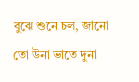বুঝে শুনে চল, জানো তো উনা ভাতে দুনা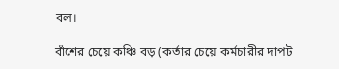বল।

বাঁশের চেয়ে কঞ্চি বড় (কর্তার চেয়ে কর্মচারীর দাপট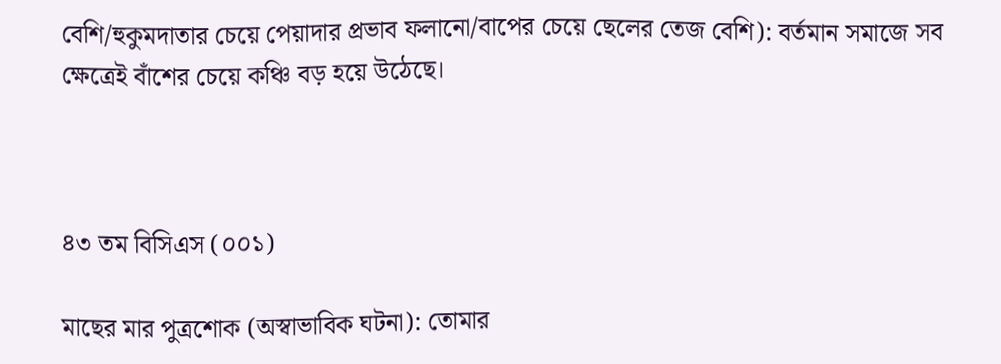বেশি/হুকুমদাতার চেয়ে পেয়াদার প্রভাব ফলানো/বাপের চেয়ে ছেলের তেজ বেশি): বর্তমান সমাজে সব ক্ষেত্রেই বাঁশের চেয়ে কঞ্চি বড় হয়ে উঠেছে।



৪৩ তম বিসিএস (০০১)

মাছের মার পুত্রশোক (অস্বাভাবিক ঘটনা): তোমার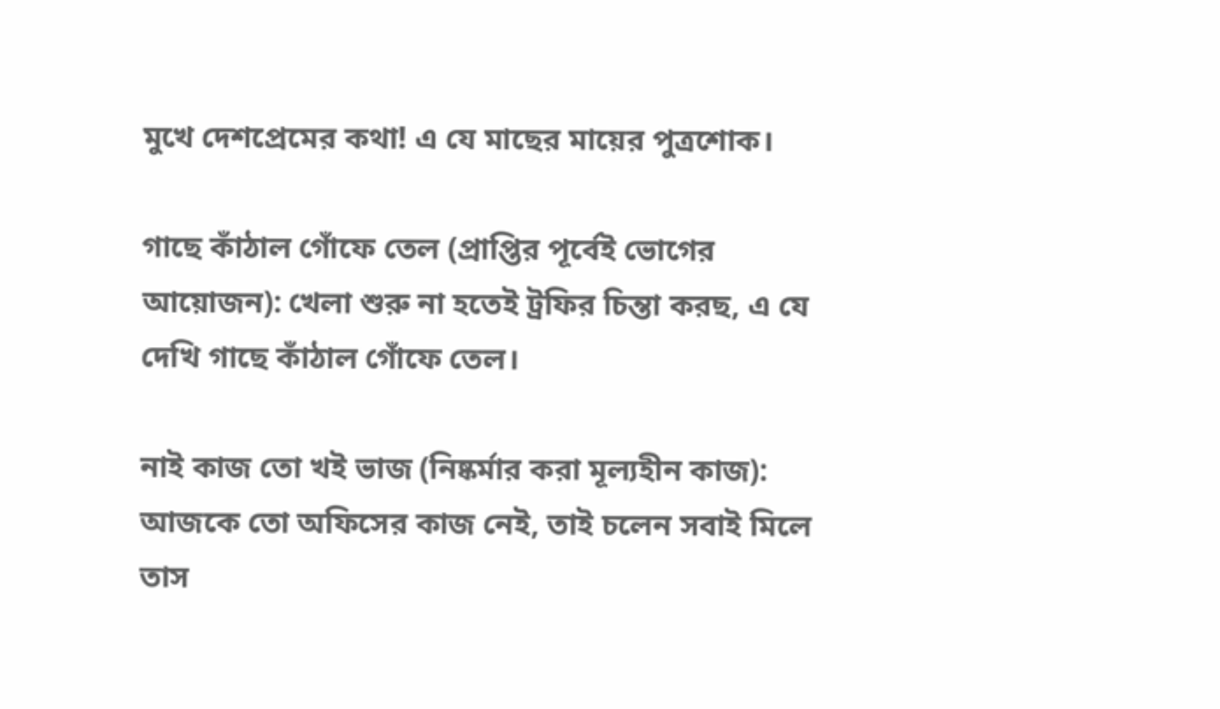মুখে দেশপ্রেমের কথা! এ যে মাছের মায়ের পুত্রশোক।

গাছে কাঁঠাল গোঁফে তেল (প্রাপ্তির পূর্বেই ভোগের আয়োজন): খেলা শুরু না হতেই ট্রফির চিন্তা করছ, এ যে দেখি গাছে কাঁঠাল গোঁফে তেল।

নাই কাজ তো খই ভাজ (নিষ্কর্মার করা মূল্যহীন কাজ): আজকে তো অফিসের কাজ নেই, তাই চলেন সবাই মিলে তাস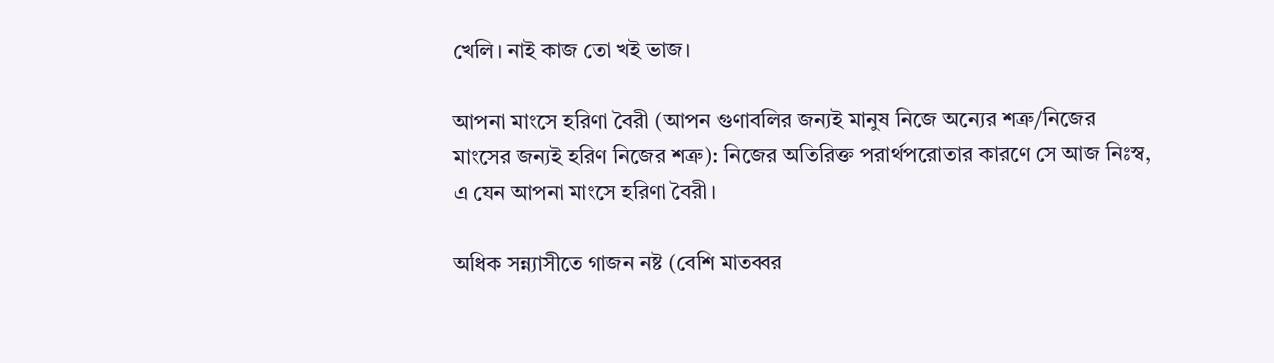খেলি। নাই কাজ তো খই ভাজ।

আপনা মাংসে হরিণা বৈরী (আপন গুণাবলির জন্যই মানুষ নিজে অন্যের শত্রু/নিজের মাংসের জন্যই হরিণ নিজের শত্রু): নিজের অতিরিক্ত পরার্থপরোতার কারণে সে আজ নিঃস্ব, এ যেন আপনা মাংসে হরিণা বৈরী।

অধিক সন্ন্যাসীতে গাজন নষ্ট (বেশি মাতব্বর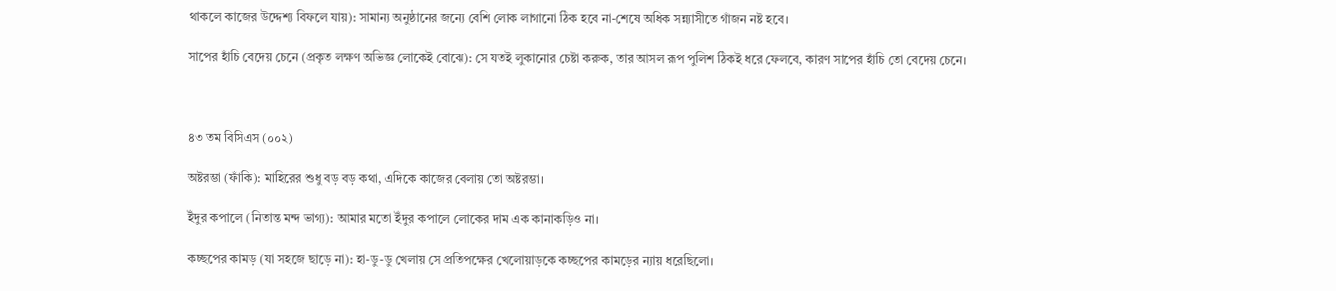থাকলে কাজের উদ্দেশ্য বিফলে যায়): সামান্য অনুষ্ঠানের জন্যে বেশি লোক লাগানো ঠিক হবে না-শেষে অধিক সন্ন্যাসীতে গাঁজন নষ্ট হবে।

সাপের হাঁচি বেদেয় চেনে (প্রকৃত লক্ষণ অভিজ্ঞ লোকেই বোঝে): সে যতই লুকানোর চেষ্টা করুক, তার আসল রূপ পুলিশ ঠিকই ধরে ফেলবে, কারণ সাপের হাঁচি তো বেদেয় চেনে।



৪৩ তম বিসিএস (০০২)

অষ্টরম্ভা (ফাঁকি): মাহিরের শুধু বড় বড় কথা, এদিকে কাজের বেলায় তো অষ্টরম্ভা।

ইঁদুর কপালে (নিতান্ত মন্দ ভাগ্য): আমার মতো ইঁদুর কপালে লোকের দাম এক কানাকড়িও না।

কচ্ছপের কামড় (যা সহজে ছাড়ে না): হা-ডু-ডু খেলায় সে প্রতিপক্ষের খেলোয়াড়কে কচ্ছপের কামড়ের ন্যায় ধরেছিলো।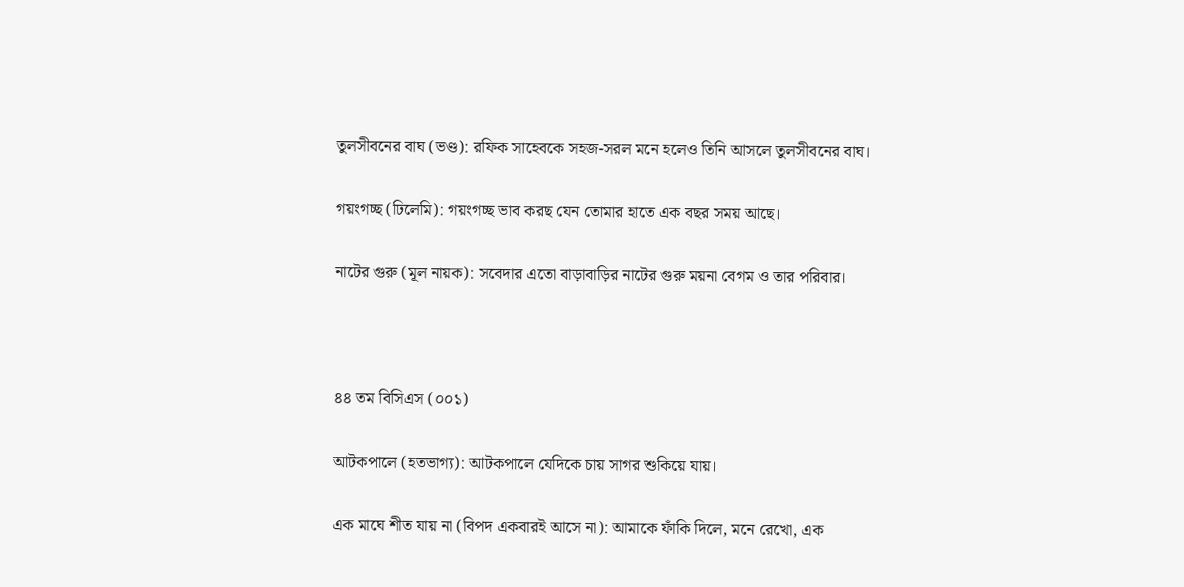তুলসীবনের বাঘ (ভণ্ড): রফিক সাহেবকে সহজ-সরল মনে হলেও তিনি আসলে তুলসীবনের বাঘ।

গয়ংগচ্ছ (ঢিলেমি): গয়ংগচ্ছ ভাব করছ যেন তোমার হাতে এক বছর সময় আছে।

নাটের গুরু (মূল নায়ক): সবেদার এতো বাড়াবাড়ির নাটের গুরু ময়না বেগম ও তার পরিবার।



৪৪ তম বিসিএস (০০১)

আটকপালে (হতভাগ্য): আটকপালে যেদিকে চায় সাগর শুকিয়ে যায়।

এক মাঘে শীত যায় না (বিপদ একবারই আসে না): আমাকে ফাঁকি দিলে, মনে রেখো, এক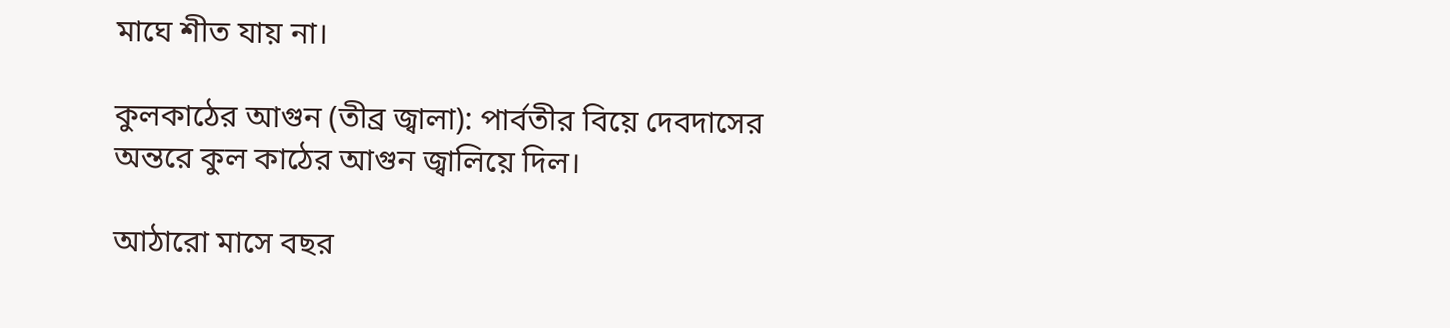মাঘে শীত যায় না।

কুলকাঠের আগুন (তীব্র জ্বালা): পার্বতীর বিয়ে দেবদাসের অন্তরে কুল কাঠের আগুন জ্বালিয়ে দিল।

আঠারো মাসে বছর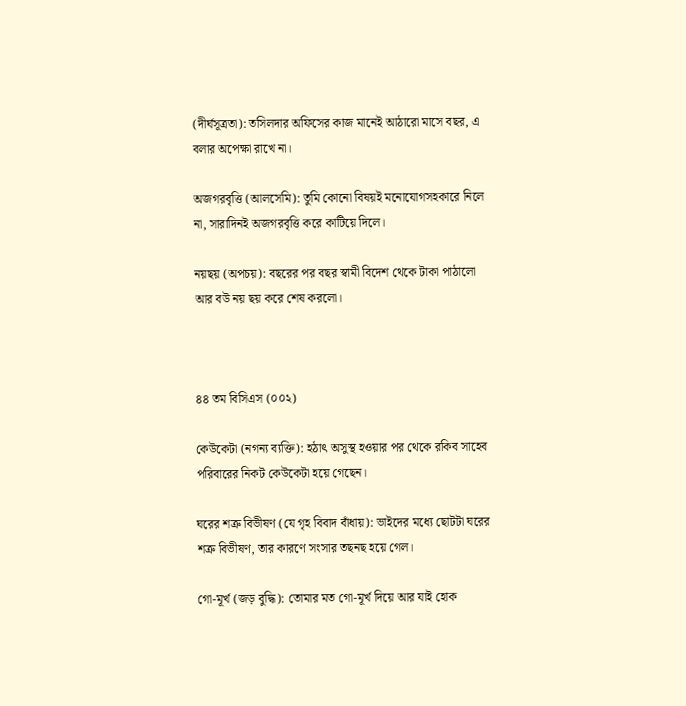(দীর্ঘসূত্রতা): তসিলদার অফিসের কাজ মানেই আঠারো মাসে বছর, এ বলার অপেক্ষা রাখে না।

অজগরবৃত্তি (আলসেমি): তুমি কোনো বিষয়ই মনোযোগসহকারে নিলে না, সারাদিনই অজগরবৃত্তি করে কাটিয়ে দিলে।

নয়ছয় (অপচয়): বছরের পর বছর স্বামী বিদেশ থেকে টাকা পাঠালো আর বউ নয় ছয় করে শেষ করলো।



৪৪ তম বিসিএস (০০২)

কেউকেটা (নগন্য ব্যক্তি): হঠাৎ অসুস্থ হওয়ার পর থেকে রকিব সাহেব পরিবারের নিকট কেউকেটা হয়ে গেছেন।

ঘরের শত্রু বিভীষণ (যে গৃহ বিবাদ বাঁধায়): ভাইদের মধ্যে ছোটটা ঘরের শত্রু বিভীষণ, তার কারণে সংসার তছনছ হয়ে গেল।

গো-মূর্খ (জড় বুদ্ধি): তোমার মত গো-মূর্খ দিয়ে আর যাই হোক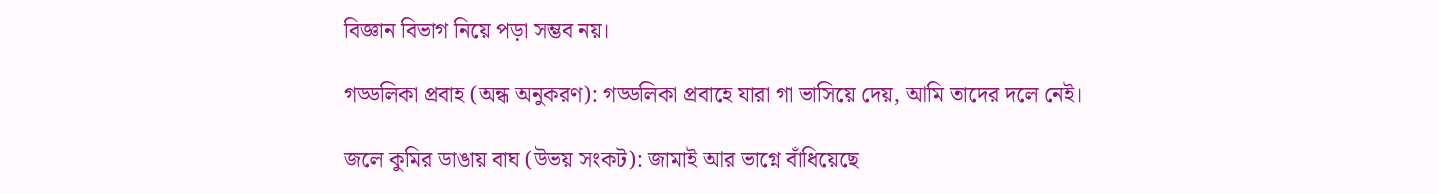বিজ্ঞান বিভাগ নিয়ে পড়া সম্ভব নয়।

গড্ডলিকা প্রবাহ (অন্ধ অনুকরণ): গড্ডলিকা প্রবাহে যারা গা ভাসিয়ে দেয়, আমি তাদের দলে নেই।

জলে কুমির ডাঙায় বাঘ (উভয় সংকট): জামাই আর ভাগ্নে বাঁধিয়েছে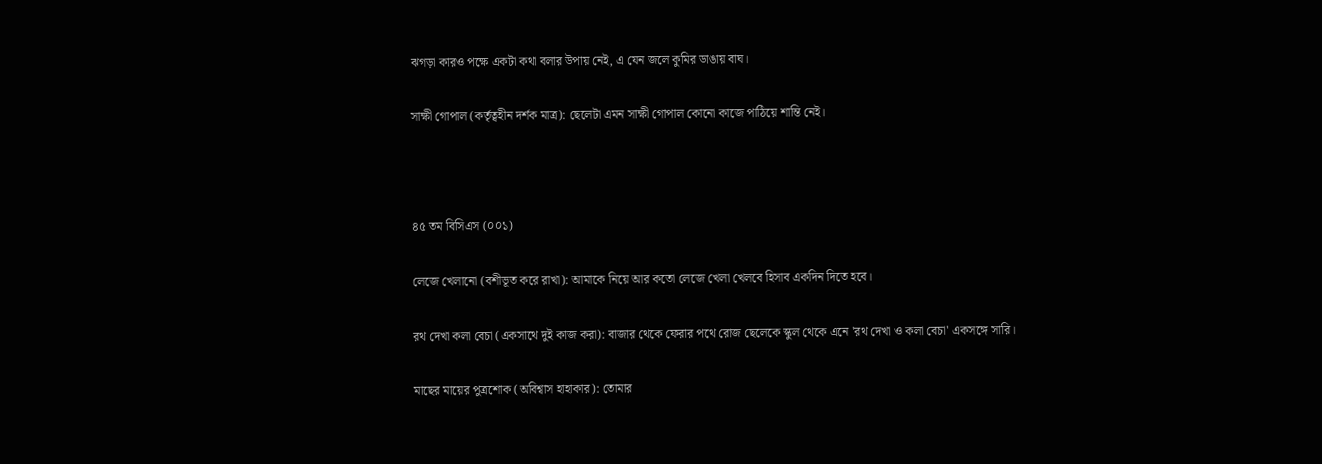ঝগড়া কারও পক্ষে একটা কথা বলার উপায় নেই, এ যেন জলে কুমির ডাঙায় বাঘ।

সাক্ষী গোপাল (কর্তৃত্বহীন দর্শক মাত্র): ছেলেটা এমন সাক্ষী গোপাল কোনো কাজে পাঠিয়ে শান্তি নেই।



৪৫ তম বিসিএস (০০১)

লেজে খেলানো (বশীভূত করে রাখা): আমাকে নিয়ে আর কতো লেজে খেলা খেলবে হিসাব একদিন দিতে হবে।

রথ দেখা কলা বেচা (একসাথে দুই কাজ করা): বাজার থেকে ফেরার পথে রোজ ছেলেকে স্কুল থেকে এনে 'রথ দেখা ও কলা বেচা' একসঙ্গে সারি।

মাছের মায়ের পুত্রশোক (অবিশ্বাস হাহাকার): তোমার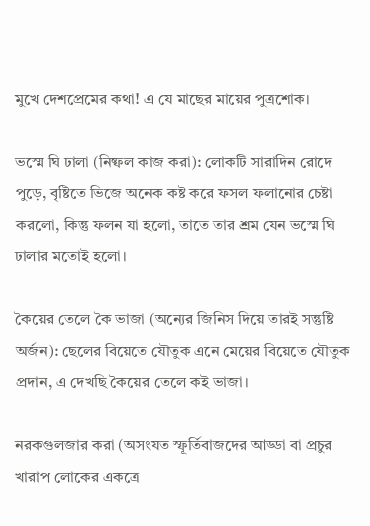মুখে দেশপ্রেমের কথা! এ যে মাছের মায়ের পুত্রশোক।

ভস্মে ঘি ঢালা (নিষ্ফল কাজ করা): লোকটি সারাদিন রোদে পুড়ে, বৃষ্টিতে ভিজে অনেক কষ্ট করে ফসল ফলানোর চেষ্টা করলো, কিন্তু ফলন যা হলো, তাতে তার শ্রম যেন ভস্মে ঘি ঢালার মতোই হলো।

কৈয়ের তেলে কৈ ভাজা (অন্যের জিনিস দিয়ে তারই সন্তুষ্টি অর্জন): ছেলের বিয়েতে যৌতুক এনে মেয়ের বিয়েতে যৌতুক প্রদান, এ দেখছি কৈয়ের তেলে কই ভাজা।

নরকগুলজার করা (অসংযত স্ফূর্তিবাজদের আড্ডা বা প্রচুর খারাপ লোকের একত্রে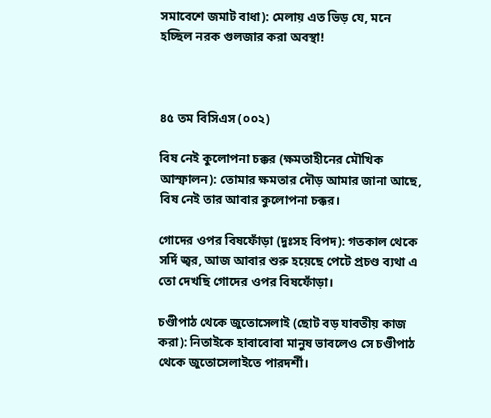সমাবেশে জমাট বাধা): মেলায় এত ভিড় যে, মনে হচ্ছিল নরক গুলজার করা অবস্থা!



৪৫ তম বিসিএস (০০২)

বিষ নেই কুলোপনা চক্কর (ক্ষমতাহীনের মৌখিক আস্ফালন): তোমার ক্ষমতার দৌড় আমার জানা আছে, বিষ নেই তার আবার কুলোপনা চক্কর।

গোদের ওপর বিষফোঁড়া (দুঃসহ বিপদ): গতকাল থেকে সর্দি জ্বর, আজ আবার শুরু হয়েছে পেটে প্রচণ্ড ব্যথা এ তো দেখছি গোদের ওপর বিষফোঁড়া।

চণ্ডীপাঠ থেকে জুতোসেলাই (ছোট বড় যাবতীয় কাজ করা): নিতাইকে হাবাবোবা মানুষ ভাবলেও সে চণ্ডীপাঠ থেকে জুতোসেলাইতে পারদর্শী।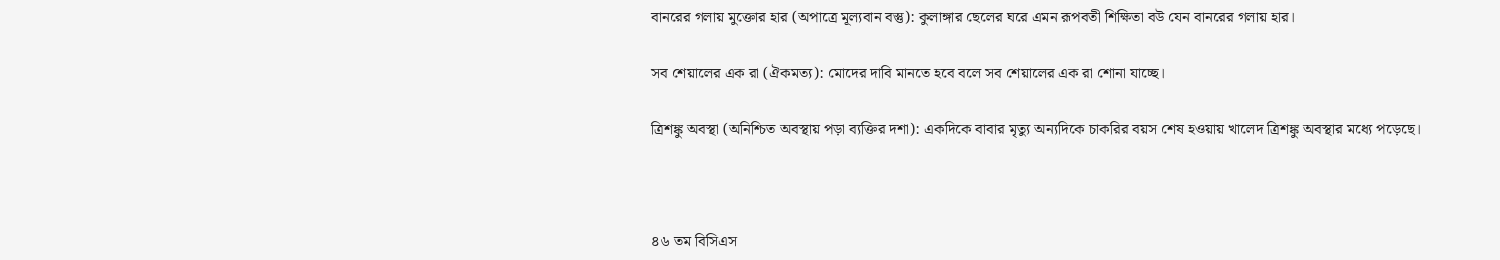বানরের গলায় মুক্তোর হার (অপাত্রে মূল্যবান বস্তু): কুলাঙ্গার ছেলের ঘরে এমন রূপবতী শিক্ষিতা বউ যেন বানরের গলায় হার।

সব শেয়ালের এক রা (ঐকমত্য): মোদের দাবি মানতে হবে বলে সব শেয়ালের এক রা শোনা যাচ্ছে।

ত্রিশঙ্কু অবস্থা (অনিশ্চিত অবস্থায় পড়া ব্যক্তির দশা): একদিকে বাবার মৃত্যু অন্যদিকে চাকরির বয়স শেষ হওয়ায় খালেদ ত্রিশঙ্কু অবস্থার মধ্যে পড়েছে।



৪৬ তম বিসিএস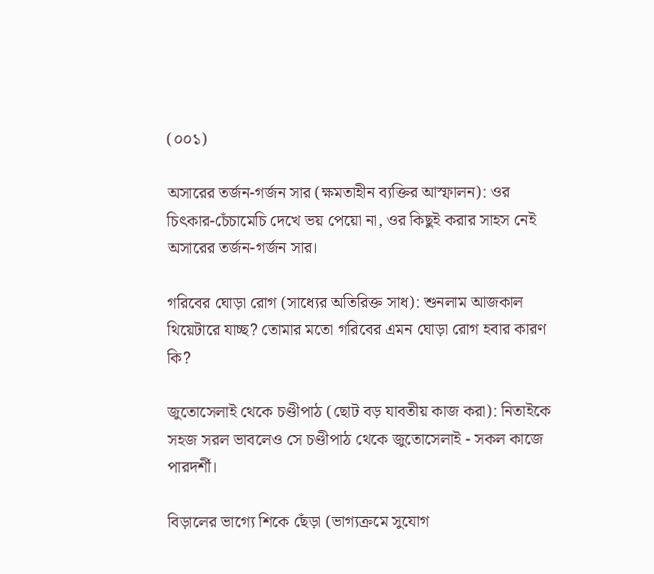(০০১)

অসারের তর্জন-গর্জন সার (ক্ষমতাহীন ব্যক্তির আস্ফালন): ওর চিৎকার-চেঁচামেচি দেখে ভয় পেয়ো না, ওর কিছুই করার সাহস নেই অসারের তর্জন-গর্জন সার।

গরিবের ঘোড়া রোগ (সাধ্যের অতিরিক্ত সাধ): শুনলাম আজকাল থিয়েটারে যাচ্ছ? তোমার মতো গরিবের এমন ঘোড়া রোগ হবার কারণ কি?

জুতোসেলাই থেকে চণ্ডীপাঠ (ছোট বড় যাবতীয় কাজ করা): নিতাইকে সহজ সরল ভাবলেও সে চণ্ডীপাঠ থেকে জুতোসেলাই - সকল কাজে পারদর্শী।

বিড়ালের ভাগ্যে শিকে ছেঁড়া (ভাগ্যক্রমে সুযোগ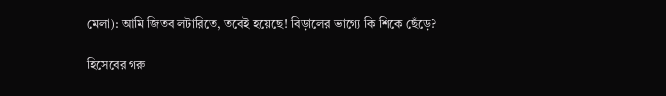মেলা): আমি জিতব লটারিতে, তবেই হয়েছে! বিড়ালের ভাগ্যে কি শিকে ছেঁড়ে?

হিসেবের গরু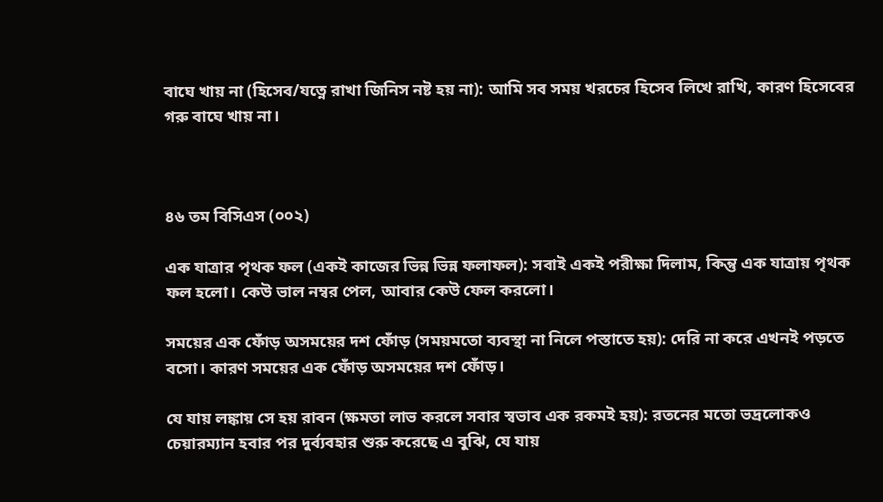বাঘে খায় না (হিসেব/যত্নে রাখা জিনিস নষ্ট হয় না): আমি সব সময় খরচের হিসেব লিখে রাখি, কারণ হিসেবের গরু বাঘে খায় না।



৪৬ তম বিসিএস (০০২)

এক যাত্রার পৃথক ফল (একই কাজের ভিন্ন ভিন্ন ফলাফল): সবাই একই পরীক্ষা দিলাম, কিন্তু এক যাত্রায় পৃথক ফল হলো। কেউ ভাল নম্বর পেল, আবার কেউ ফেল করলো।

সময়ের এক ফোঁড় অসময়ের দশ ফোঁড় (সময়মতো ব্যবস্থা না নিলে পস্তাতে হয়): দেরি না করে এখনই পড়তে বসো। কারণ সময়ের এক ফোঁড় অসময়ের দশ ফোঁড়।

যে যায় লঙ্কায় সে হয় রাবন (ক্ষমতা লাভ করলে সবার স্বভাব এক রকমই হয়): রতনের মতো ভদ্রলোকও চেয়ারম্যান হবার পর দুর্ব্যবহার শুরু করেছে এ বুঝি, যে যায়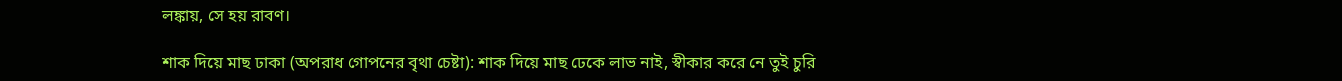লঙ্কায়, সে হয় রাবণ।

শাক দিয়ে মাছ ঢাকা (অপরাধ গোপনের বৃথা চেষ্টা): শাক দিয়ে মাছ ঢেকে লাভ নাই, স্বীকার করে নে তুই চুরি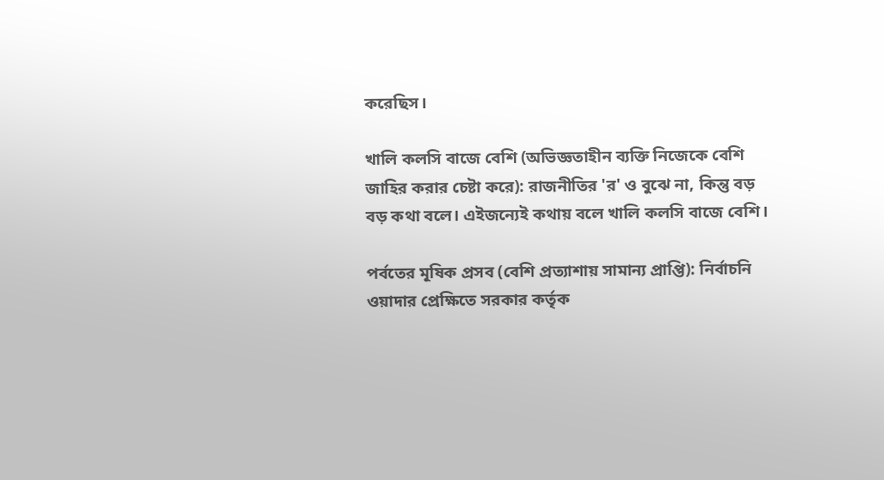করেছিস।

খালি কলসি বাজে বেশি (অভিজ্ঞতাহীন ব্যক্তি নিজেকে বেশি জাহির করার চেষ্টা করে): রাজনীতির 'র' ও বুঝে না, কিন্তু বড় বড় কথা বলে। এইজন্যেই কথায় বলে খালি কলসি বাজে বেশি।

পর্বতের মূষিক প্রসব (বেশি প্রত্যাশায় সামান্য প্রাপ্তি): নির্বাচনি ওয়াদার প্রেক্ষিতে সরকার কর্তৃক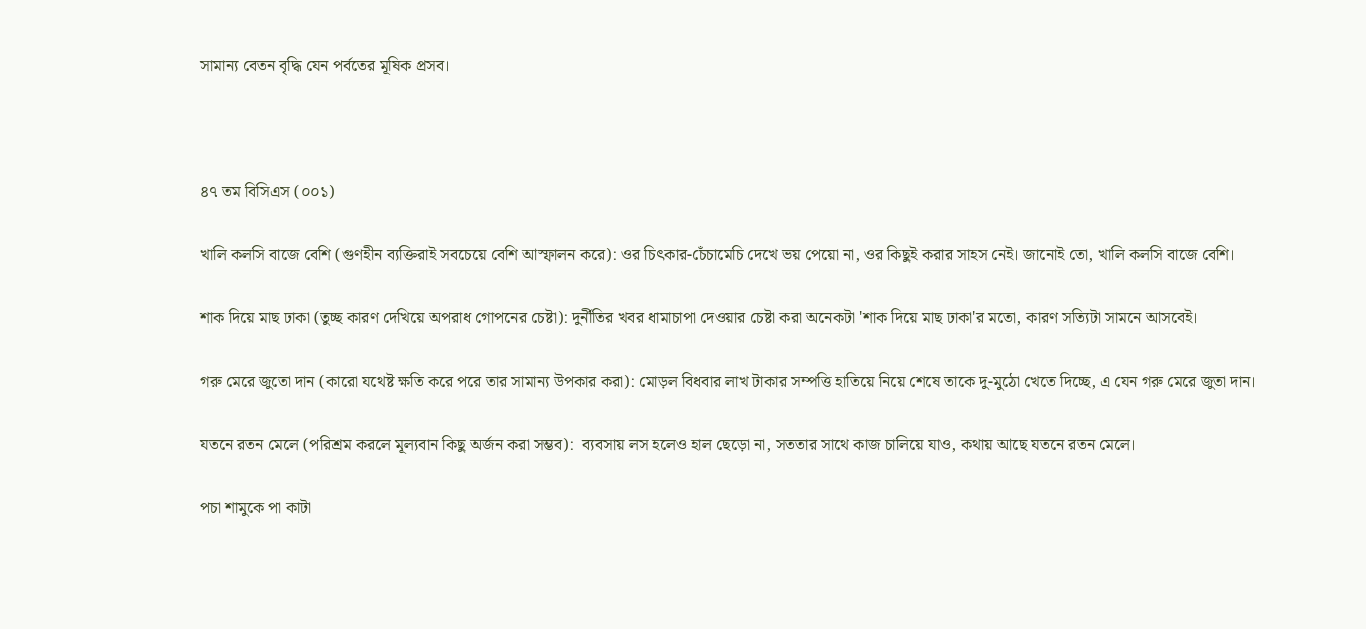সামান্য বেতন বৃদ্ধি যেন পর্বতের মূষিক প্রসব।



৪৭ তম বিসিএস (০০১)

খালি কলসি বাজে বেশি (গুণহীন ব্যক্তিরাই সবচেয়ে বেশি আস্ফালন করে): ওর চিৎকার-চেঁচামেচি দেখে ভয় পেয়ো না, ওর কিছুই করার সাহস নেই। জানোই তো, খালি কলসি বাজে বেশি।

শাক দিয়ে মাছ ঢাকা (তুচ্ছ কারণ দেখিয়ে অপরাধ গোপনের চেষ্টা): দুর্নীতির খবর ধামাচাপা দেওয়ার চেষ্টা করা অনেকটা 'শাক দিয়ে মাছ ঢাকা'র মতো, কারণ সত্যিটা সামনে আসবেই।

গরু মেরে জুতো দান (কারো যথেষ্ট ক্ষতি করে পরে তার সামান্য উপকার করা): মোড়ল বিধবার লাখ টাকার সম্পত্তি হাতিয়ে নিয়ে শেষে তাকে দু-মুঠো খেতে দিচ্ছে, এ যেন গরু মেরে জুতা দান।

যতনে রতন মেলে (পরিশ্রম করলে মূল্যবান কিছু অর্জন করা সম্ভব):  ব্যবসায় লস হলেও হাল ছেড়ো না, সততার সাথে কাজ চালিয়ে যাও, কথায় আছে যতনে রতন মেলে।

পচা শামুকে পা কাটা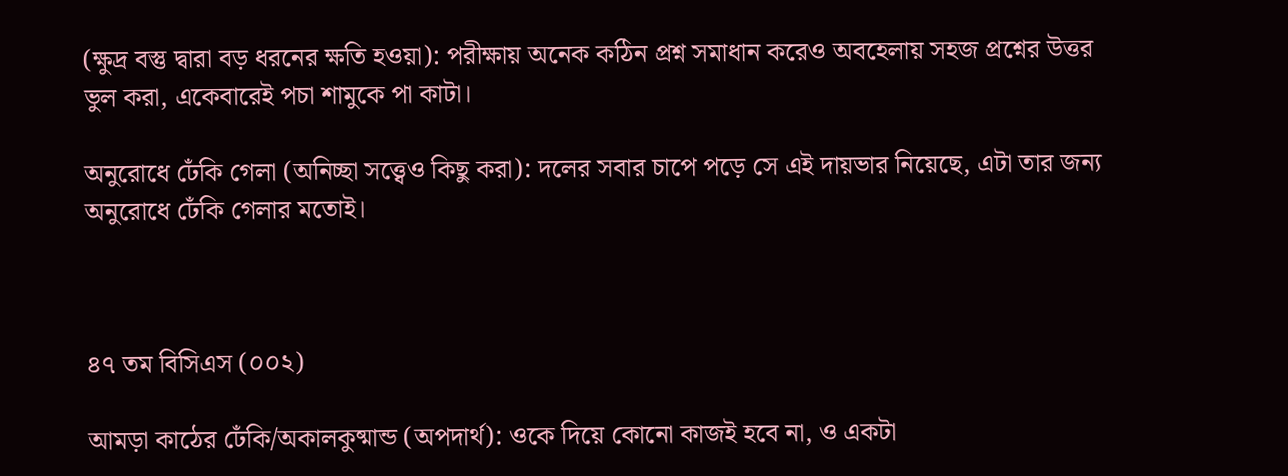(ক্ষুদ্র বস্তু দ্বারা বড় ধরনের ক্ষতি হওয়া): পরীক্ষায় অনেক কঠিন প্রশ্ন সমাধান করেও অবহেলায় সহজ প্রশ্নের উত্তর ভুল করা, একেবারেই পচা শামুকে পা কাটা।

অনুরোধে ঢেঁকি গেলা (অনিচ্ছা সত্ত্বেও কিছু করা): দলের সবার চাপে পড়ে সে এই দায়ভার নিয়েছে, এটা তার জন্য অনুরোধে ঢেঁকি গেলার মতোই।



৪৭ তম বিসিএস (০০২)

আমড়া কাঠের ঢেঁকি/অকালকুষ্মান্ড (অপদার্থ): ওকে দিয়ে কোনো কাজই হবে না, ও একটা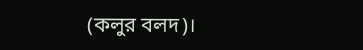(কলুর বলদ)।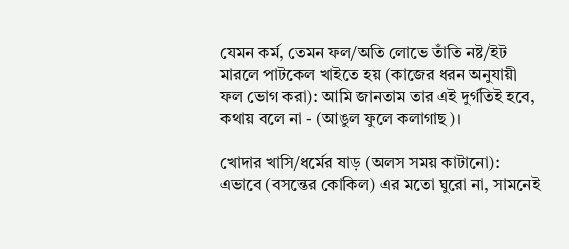যেমন কর্ম, তেমন ফল/অতি লোভে তাঁতি নষ্ট/ইট মারলে পাটকেল খাইতে হয় (কাজের ধরন অনুযায়ী ফল ভোগ করা): আমি জানতাম তার এই দুর্গতিই হবে, কথায় বলে না - (আঙুল ফুলে কলাগাছ)।

খোদার খাসি/ধর্মের ষাড় (অলস সময় কাটানো): এভাবে (বসন্তের কোকিল) এর মতো ঘুরো না, সামনেই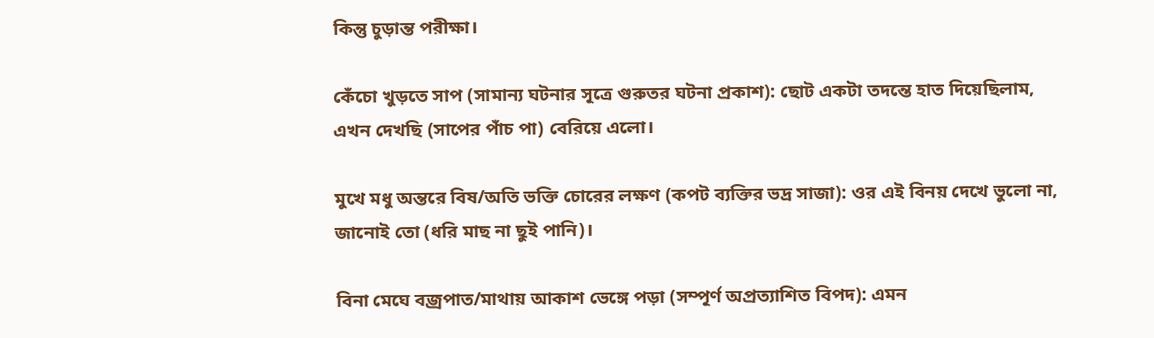কিন্তু চুড়ান্ত পরীক্ষা।

কেঁচো খুড়তে সাপ (সামান্য ঘটনার সূত্রে গুরুতর ঘটনা প্রকাশ): ছোট একটা তদন্তে হাত দিয়েছিলাম, এখন দেখছি (সাপের পাঁচ পা) বেরিয়ে এলো।

মুখে মধু অন্তরে বিষ/অতি ভক্তি চোরের লক্ষণ (কপট ব্যক্তির ভদ্র সাজা): ওর এই বিনয় দেখে ভুলো না, জানোই তো (ধরি মাছ না ছুই পানি)।

বিনা মেঘে বজ্রপাত/মাথায় আকাশ ভেঙ্গে পড়া (সম্পূর্ণ অপ্রত্যাশিত বিপদ): এমন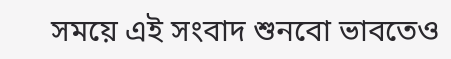সময়ে এই সংবাদ শুনবো ভাবতেও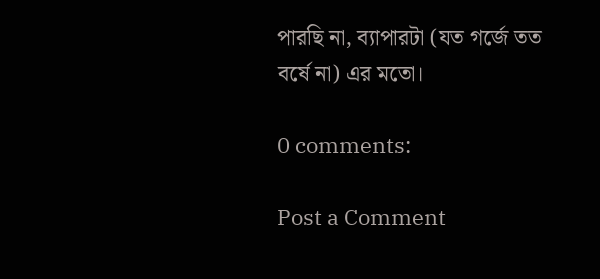পারছি না, ব্যাপারটা (যত গর্জে তত বর্ষে না) এর মতো।

0 comments:

Post a Comment